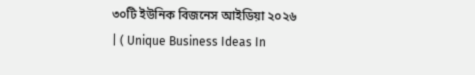৩০টি ইউনিক বিজনেস আইডিয়া ২০২৬ | ( Unique Business Ideas In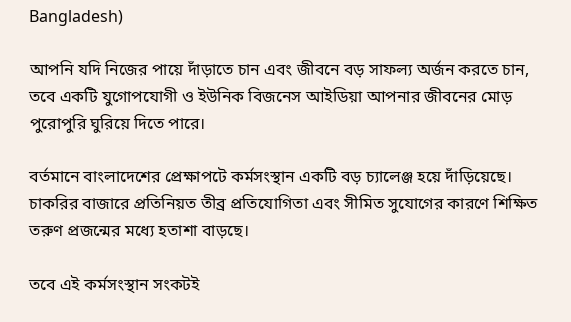Bangladesh)

আপনি যদি নিজের পায়ে দাঁড়াতে চান এবং জীবনে বড় সাফল্য অর্জন করতে চান, তবে একটি যুগোপযোগী ও ইউনিক বিজনেস আইডিয়া আপনার জীবনের মোড় পুরোপুরি ঘুরিয়ে দিতে পারে।

বর্তমানে বাংলাদেশের প্রেক্ষাপটে কর্মসংস্থান একটি বড় চ্যালেঞ্জ হয়ে দাঁড়িয়েছে। চাকরির বাজারে প্রতিনিয়ত তীব্র প্রতিযোগিতা এবং সীমিত সুযোগের কারণে শিক্ষিত তরুণ প্রজন্মের মধ্যে হতাশা বাড়ছে।

তবে এই কর্মসংস্থান সংকটই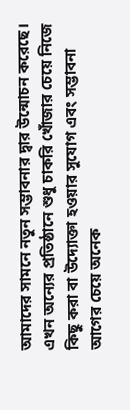আমাদের সামনে নতুন সম্ভাবনার দ্বার উন্মোচন করেছে। এখন অন্যের প্রতিষ্ঠানে শুধু চাকরি খোঁজার চেয়ে নিজে কিছু করা বা উদ্যোক্তা হওয়ার সুযোগ এবং সম্ভাবনা আগের চেয়ে অনেক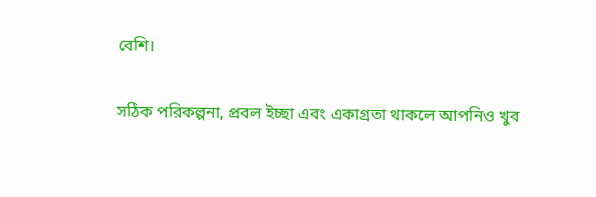বেশি।

সঠিক পরিকল্পনা, প্রবল ইচ্ছা এবং একাগ্রতা থাকলে আপনিও খুব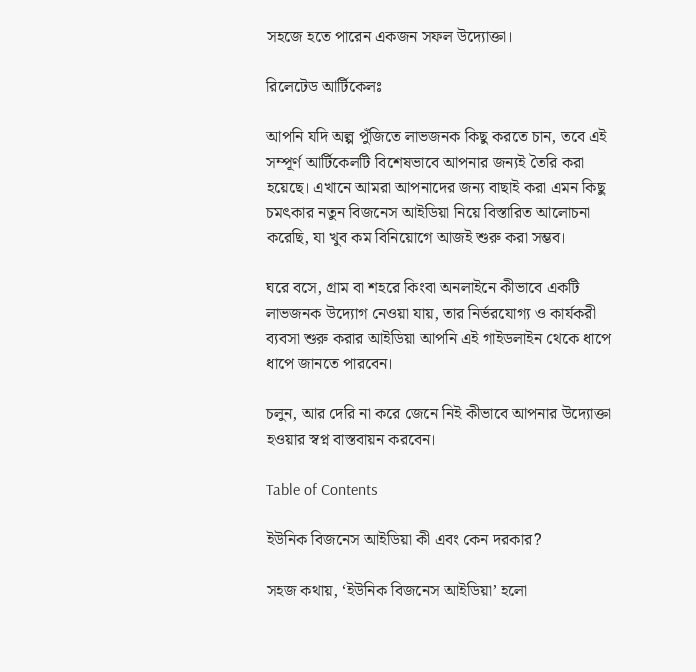সহজে হতে পারেন একজন সফল উদ্যোক্তা।

রিলেটেড আর্টিকেলঃ

আপনি যদি অল্প পুঁজিতে লাভজনক কিছু করতে চান, তবে এই সম্পূর্ণ আর্টিকেলটি বিশেষভাবে আপনার জন্যই তৈরি করা হয়েছে। এখানে আমরা আপনাদের জন্য বাছাই করা এমন কিছু চমৎকার নতুন বিজনেস আইডিয়া নিয়ে বিস্তারিত আলোচনা করেছি, যা খুব কম বিনিয়োগে আজই শুরু করা সম্ভব।

ঘরে বসে, গ্রাম বা শহরে কিংবা অনলাইনে কীভাবে একটি লাভজনক উদ্যোগ নেওয়া যায়, তার নির্ভরযোগ্য ও কার্যকরী ব্যবসা শুরু করার আইডিয়া আপনি এই গাইডলাইন থেকে ধাপে ধাপে জানতে পারবেন।

চলুন, আর দেরি না করে জেনে নিই কীভাবে আপনার উদ্যোক্তা হওয়ার স্বপ্ন বাস্তবায়ন করবেন।

Table of Contents

ইউনিক বিজনেস আইডিয়া কী এবং কেন দরকার?

সহজ কথায়, ‘ইউনিক বিজনেস আইডিয়া’ হলো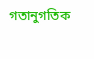গতানুগতিক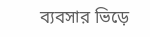ব্যবসার ভিড়ে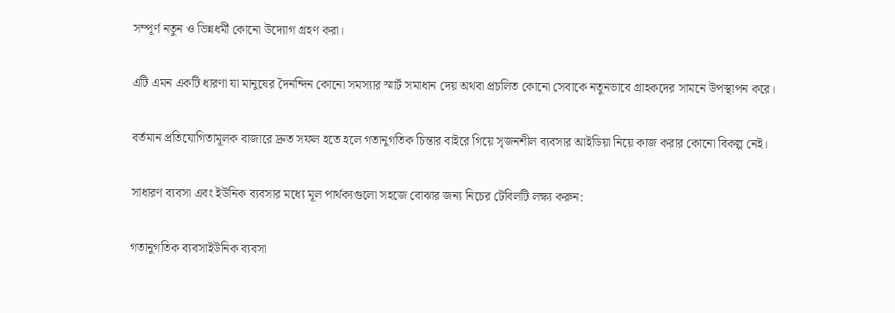সম্পূর্ণ নতুন ও ভিন্নধর্মী কোনো উদ্যোগ গ্রহণ করা।

এটি এমন একটি ধারণা যা মানুষের দৈনন্দিন কোনো সমস্যার স্মার্ট সমাধান দেয় অথবা প্রচলিত কোনো সেবাকে নতুনভাবে গ্রাহকদের সামনে উপস্থাপন করে।

বর্তমান প্রতিযোগিতামূলক বাজারে দ্রুত সফল হতে হলে গতানুগতিক চিন্তার বাইরে গিয়ে সৃজনশীল ব্যবসার আইডিয়া নিয়ে কাজ করার কোনো বিকল্প নেই।

সাধারণ ব্যবসা এবং ইউনিক ব্যবসার মধ্যে মূল পার্থক্যগুলো সহজে বোঝার জন্য নিচের টেবিলটি লক্ষ্য করুন:

গতানুগতিক ব্যবসাইউনিক ব্যবসা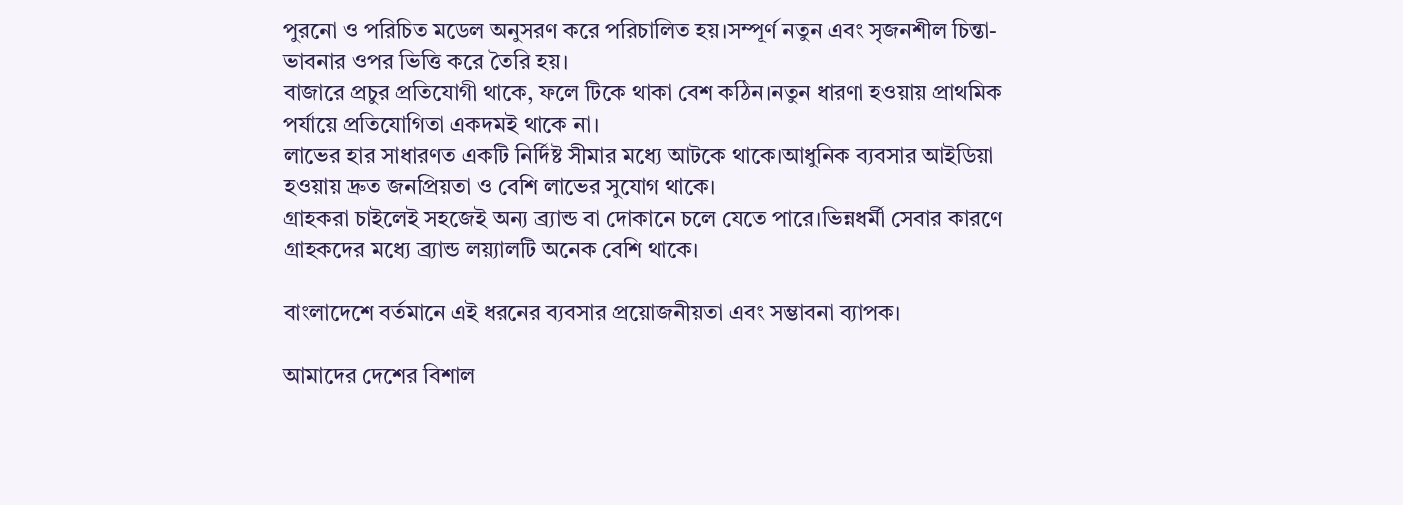পুরনো ও পরিচিত মডেল অনুসরণ করে পরিচালিত হয়।সম্পূর্ণ নতুন এবং সৃজনশীল চিন্তা-ভাবনার ওপর ভিত্তি করে তৈরি হয়।
বাজারে প্রচুর প্রতিযোগী থাকে, ফলে টিকে থাকা বেশ কঠিন।নতুন ধারণা হওয়ায় প্রাথমিক পর্যায়ে প্রতিযোগিতা একদমই থাকে না।
লাভের হার সাধারণত একটি নির্দিষ্ট সীমার মধ্যে আটকে থাকে।আধুনিক ব্যবসার আইডিয়া হওয়ায় দ্রুত জনপ্রিয়তা ও বেশি লাভের সুযোগ থাকে।
গ্রাহকরা চাইলেই সহজেই অন্য ব্র্যান্ড বা দোকানে চলে যেতে পারে।ভিন্নধর্মী সেবার কারণে গ্রাহকদের মধ্যে ব্র্যান্ড লয়্যালটি অনেক বেশি থাকে।

বাংলাদেশে বর্তমানে এই ধরনের ব্যবসার প্রয়োজনীয়তা এবং সম্ভাবনা ব্যাপক।

আমাদের দেশের বিশাল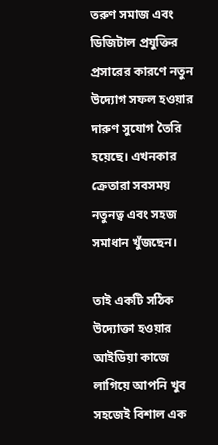তরুণ সমাজ এবং ডিজিটাল প্রযুক্তির প্রসারের কারণে নতুন উদ্যোগ সফল হওয়ার দারুণ সুযোগ তৈরি হয়েছে। এখনকার ক্রেতারা সবসময় নতুনত্ব এবং সহজ সমাধান খুঁজছেন।

তাই একটি সঠিক উদ্যোক্তা হওয়ার আইডিয়া কাজে লাগিয়ে আপনি খুব সহজেই বিশাল এক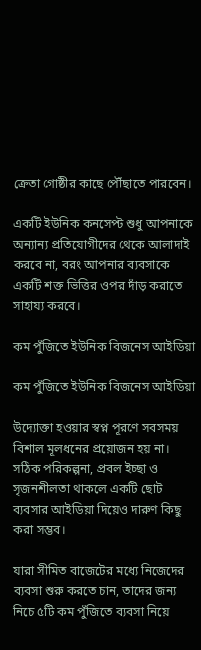ক্রেতা গোষ্ঠীর কাছে পৌঁছাতে পারবেন।

একটি ইউনিক কনসেপ্ট শুধু আপনাকে অন্যান্য প্রতিযোগীদের থেকে আলাদাই করবে না, বরং আপনার ব্যবসাকে একটি শক্ত ভিত্তির ওপর দাঁড় করাতে সাহায্য করবে।

কম পুঁজিতে ইউনিক বিজনেস আইডিয়া

কম পুঁজিতে ইউনিক বিজনেস আইডিয়া

উদ্যোক্তা হওয়ার স্বপ্ন পূরণে সবসময় বিশাল মূলধনের প্রয়োজন হয় না। সঠিক পরিকল্পনা, প্রবল ইচ্ছা ও সৃজনশীলতা থাকলে একটি ছোট ব্যবসার আইডিয়া দিয়েও দারুণ কিছু করা সম্ভব।

যারা সীমিত বাজেটের মধ্যে নিজেদের ব্যবসা শুরু করতে চান, তাদের জন্য নিচে ৫টি কম পুঁজিতে ব্যবসা নিয়ে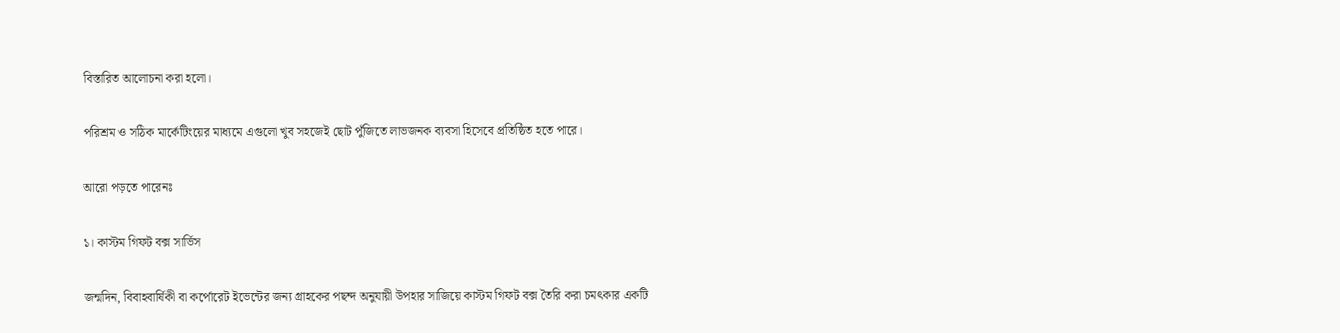বিস্তারিত আলোচনা করা হলো।

পরিশ্রম ও সঠিক মার্কেটিংয়ের মাধ্যমে এগুলো খুব সহজেই ছোট পুঁজিতে লাভজনক ব্যবসা হিসেবে প্রতিষ্ঠিত হতে পারে।

আরো পড়তে পারেনঃ

১। কাস্টম গিফট বক্স সার্ভিস

জন্মদিন, বিবাহবার্ষিকী বা কর্পোরেট ইভেন্টের জন্য গ্রাহকের পছন্দ অনুযায়ী উপহার সাজিয়ে কাস্টম গিফট বক্স তৈরি করা চমৎকার একটি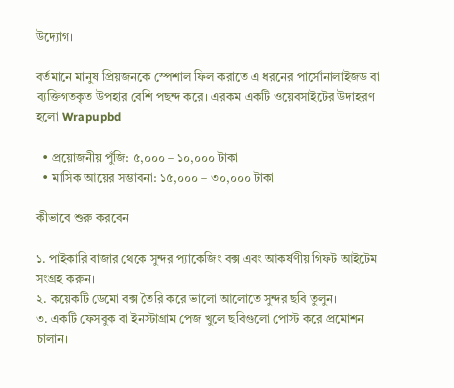উদ্যোগ।

বর্তমানে মানুষ প্রিয়জনকে স্পেশাল ফিল করাতে এ ধরনের পার্সোনালাইজড বা ব্যক্তিগতকৃত উপহার বেশি পছন্দ করে। এরকম একটি ওয়েবসাইটের উদাহরণ হলো Wrapupbd

  • প্রয়োজনীয় পুঁজি: ৫,০০০ – ১০,০০০ টাকা
  • মাসিক আয়ের সম্ভাবনা: ১৫,০০০ – ৩০,০০০ টাকা

কীভাবে শুরু করবেন

১. পাইকারি বাজার থেকে সুন্দর প্যাকেজিং বক্স এবং আকর্ষণীয় গিফট আইটেম সংগ্রহ করুন।
২. কয়েকটি ডেমো বক্স তৈরি করে ভালো আলোতে সুন্দর ছবি তুলুন।
৩. একটি ফেসবুক বা ইনস্টাগ্রাম পেজ খুলে ছবিগুলো পোস্ট করে প্রমোশন চালান।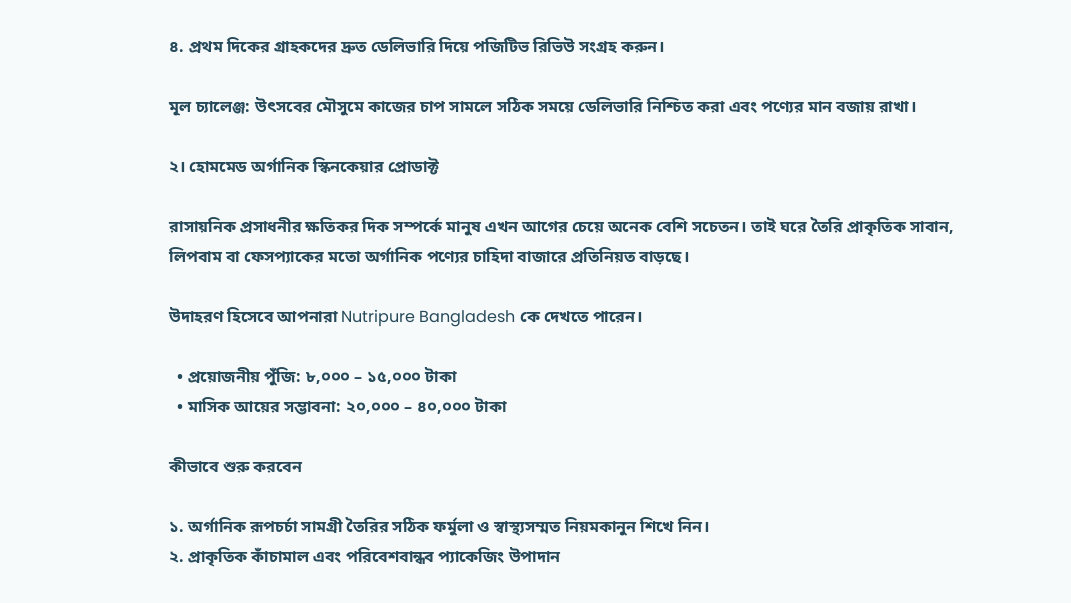৪. প্রথম দিকের গ্রাহকদের দ্রুত ডেলিভারি দিয়ে পজিটিভ রিভিউ সংগ্রহ করুন।

মূল চ্যালেঞ্জ: উৎসবের মৌসুমে কাজের চাপ সামলে সঠিক সময়ে ডেলিভারি নিশ্চিত করা এবং পণ্যের মান বজায় রাখা।

২। হোমমেড অর্গানিক স্কিনকেয়ার প্রোডাক্ট

রাসায়নিক প্রসাধনীর ক্ষতিকর দিক সম্পর্কে মানুষ এখন আগের চেয়ে অনেক বেশি সচেতন। তাই ঘরে তৈরি প্রাকৃতিক সাবান, লিপবাম বা ফেসপ্যাকের মতো অর্গানিক পণ্যের চাহিদা বাজারে প্রতিনিয়ত বাড়ছে।

উদাহরণ হিসেবে আপনারা Nutripure Bangladesh কে দেখতে পারেন।

  • প্রয়োজনীয় পুঁজি: ৮,০০০ – ১৫,০০০ টাকা
  • মাসিক আয়ের সম্ভাবনা: ২০,০০০ – ৪০,০০০ টাকা

কীভাবে শুরু করবেন

১. অর্গানিক রূপচর্চা সামগ্রী তৈরির সঠিক ফর্মুলা ও স্বাস্থ্যসম্মত নিয়মকানুন শিখে নিন।
২. প্রাকৃতিক কাঁচামাল এবং পরিবেশবান্ধব প্যাকেজিং উপাদান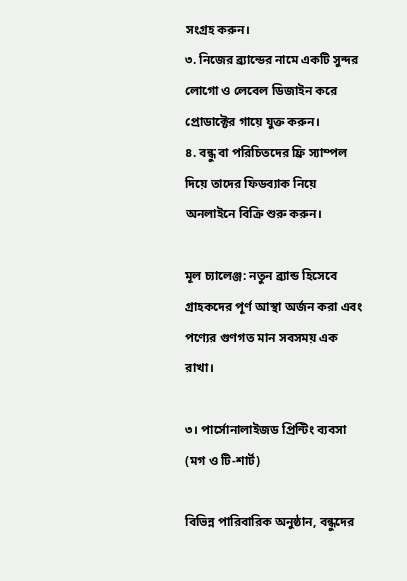সংগ্রহ করুন।
৩. নিজের ব্র্যান্ডের নামে একটি সুন্দর লোগো ও লেবেল ডিজাইন করে প্রোডাক্টের গায়ে যুক্ত করুন।
৪. বন্ধু বা পরিচিতদের ফ্রি স্যাম্পল দিয়ে তাদের ফিডব্যাক নিয়ে অনলাইনে বিক্রি শুরু করুন।

মূল চ্যালেঞ্জ: নতুন ব্র্যান্ড হিসেবে গ্রাহকদের পূর্ণ আস্থা অর্জন করা এবং পণ্যের গুণগত মান সবসময় এক রাখা।

৩। পার্সোনালাইজড প্রিন্টিং ব্যবসা (মগ ও টি-শার্ট)

বিভিন্ন পারিবারিক অনুষ্ঠান, বন্ধুদের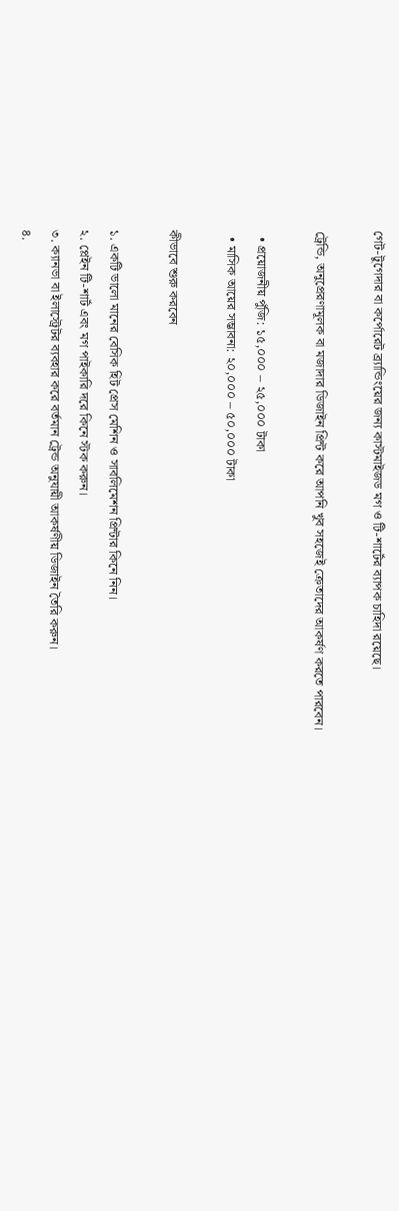গেট-টুগেদার বা কর্পোরেট ব্র্যান্ডিংয়ের জন্য কাস্টমাইজড মগ ও টি-শার্টের ব্যাপক চাহিদা রয়েছে।

ট্রেন্ডি, অনুপ্রেরণামূলক বা মজাদার ডিজাইন প্রিন্ট করে আপনি খুব সহজেই ক্রেতাদের আকর্ষণ করতে পারবেন।

  • প্রয়োজনীয় পুঁজি: ১৫,০০০ – ২৫,০০০ টাকা
  • মাসিক আয়ের সম্ভাবনা: ২০,০০০ – ৫০,০০০ টাকা

কীভাবে শুরু করবেন

১. একটি ভালো মানের বেসিক হিট প্রেস মেশিন ও সাবলিমেশন প্রিন্টার কিনে নিন।
২. প্লেইন টি-শার্ট এবং মগ পাইকারি দরে কিনে স্টক করুন।
৩. ক্যানভা বা ইলাস্ট্রেটর ব্যবহার করে বর্তমান ট্রেন্ড অনুযায়ী আকর্ষণীয় ডিজাইন তৈরি করুন।
৪.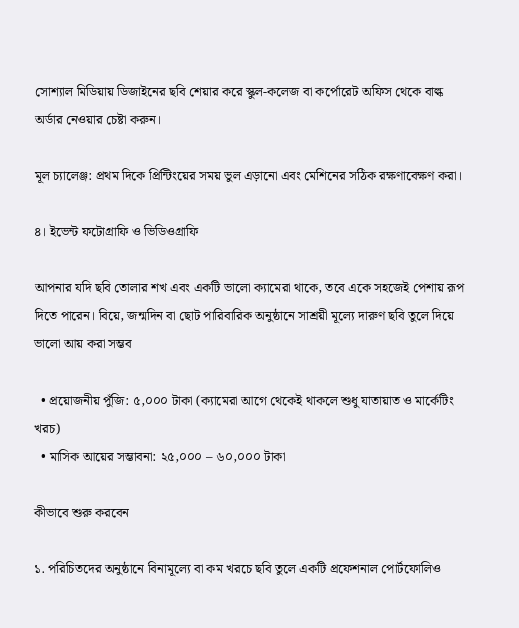সোশ্যাল মিডিয়ায় ডিজাইনের ছবি শেয়ার করে স্কুল-কলেজ বা কর্পোরেট অফিস থেকে বাল্ক অর্ডার নেওয়ার চেষ্টা করুন।

মূল চ্যালেঞ্জ: প্রথম দিকে প্রিন্টিংয়ের সময় ভুল এড়ানো এবং মেশিনের সঠিক রক্ষণাবেক্ষণ করা।

৪। ইভেন্ট ফটোগ্রাফি ও ভিডিওগ্রাফি

আপনার যদি ছবি তোলার শখ এবং একটি ভালো ক্যামেরা থাকে, তবে একে সহজেই পেশায় রূপ দিতে পারেন। বিয়ে, জন্মদিন বা ছোট পারিবারিক অনুষ্ঠানে সাশ্রয়ী মূল্যে দারুণ ছবি তুলে দিয়ে ভালো আয় করা সম্ভব

  • প্রয়োজনীয় পুঁজি: ৫,০০০ টাকা (ক্যামেরা আগে থেকেই থাকলে শুধু যাতায়াত ও মার্কেটিং খরচ)
  • মাসিক আয়ের সম্ভাবনা: ২৫,০০০ – ৬০,০০০ টাকা

কীভাবে শুরু করবেন

১. পরিচিতদের অনুষ্ঠানে বিনামূল্যে বা কম খরচে ছবি তুলে একটি প্রফেশনাল পোর্টফোলিও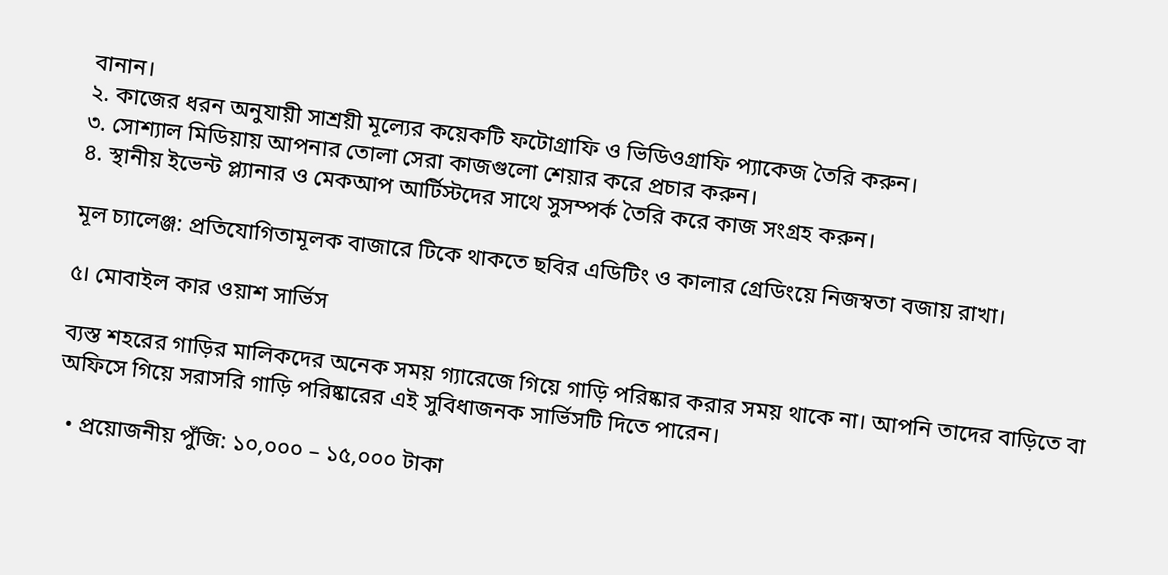বানান।
২. কাজের ধরন অনুযায়ী সাশ্রয়ী মূল্যের কয়েকটি ফটোগ্রাফি ও ভিডিওগ্রাফি প্যাকেজ তৈরি করুন।
৩. সোশ্যাল মিডিয়ায় আপনার তোলা সেরা কাজগুলো শেয়ার করে প্রচার করুন।
৪. স্থানীয় ইভেন্ট প্ল্যানার ও মেকআপ আর্টিস্টদের সাথে সুসম্পর্ক তৈরি করে কাজ সংগ্রহ করুন।

মূল চ্যালেঞ্জ: প্রতিযোগিতামূলক বাজারে টিকে থাকতে ছবির এডিটিং ও কালার গ্রেডিংয়ে নিজস্বতা বজায় রাখা।

৫। মোবাইল কার ওয়াশ সার্ভিস

ব্যস্ত শহরের গাড়ির মালিকদের অনেক সময় গ্যারেজে গিয়ে গাড়ি পরিষ্কার করার সময় থাকে না। আপনি তাদের বাড়িতে বা অফিসে গিয়ে সরাসরি গাড়ি পরিষ্কারের এই সুবিধাজনক সার্ভিসটি দিতে পারেন।

  • প্রয়োজনীয় পুঁজি: ১০,০০০ – ১৫,০০০ টাকা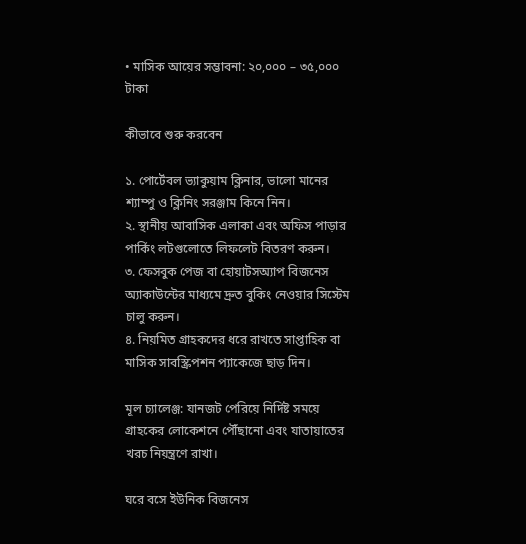• মাসিক আয়ের সম্ভাবনা: ২০,০০০ – ৩৫,০০০ টাকা

কীভাবে শুরু করবেন

১. পোর্টেবল ভ্যাকুয়াম ক্লিনার, ভালো মানের শ্যাম্পু ও ক্লিনিং সরঞ্জাম কিনে নিন।
২. স্থানীয় আবাসিক এলাকা এবং অফিস পাড়ার পার্কিং লটগুলোতে লিফলেট বিতরণ করুন।
৩. ফেসবুক পেজ বা হোয়াটসঅ্যাপ বিজনেস অ্যাকাউন্টের মাধ্যমে দ্রুত বুকিং নেওয়ার সিস্টেম চালু করুন।
৪. নিয়মিত গ্রাহকদের ধরে রাখতে সাপ্তাহিক বা মাসিক সাবস্ক্রিপশন প্যাকেজে ছাড় দিন।

মূল চ্যালেঞ্জ: যানজট পেরিয়ে নির্দিষ্ট সময়ে গ্রাহকের লোকেশনে পৌঁছানো এবং যাতায়াতের খরচ নিয়ন্ত্রণে রাখা।

ঘরে বসে ইউনিক বিজনেস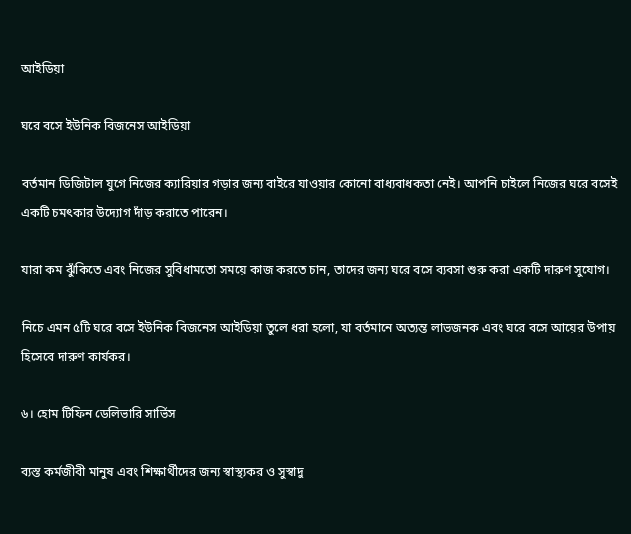আইডিয়া

ঘরে বসে ইউনিক বিজনেস আইডিয়া

বর্তমান ডিজিটাল যুগে নিজের ক্যারিয়ার গড়ার জন্য বাইরে যাওয়ার কোনো বাধ্যবাধকতা নেই। আপনি চাইলে নিজের ঘরে বসেই একটি চমৎকার উদ্যোগ দাঁড় করাতে পারেন।

যারা কম ঝুঁকিতে এবং নিজের সুবিধামতো সময়ে কাজ করতে চান, তাদের জন্য ঘরে বসে ব্যবসা শুরু করা একটি দারুণ সুযোগ।

নিচে এমন ৫টি ঘরে বসে ইউনিক বিজনেস আইডিয়া তুলে ধরা হলো, যা বর্তমানে অত্যন্ত লাভজনক এবং ঘরে বসে আয়ের উপায় হিসেবে দারুণ কার্যকর।

৬। হোম টিফিন ডেলিভারি সার্ভিস

ব্যস্ত কর্মজীবী মানুষ এবং শিক্ষার্থীদের জন্য স্বাস্থ্যকর ও সুস্বাদু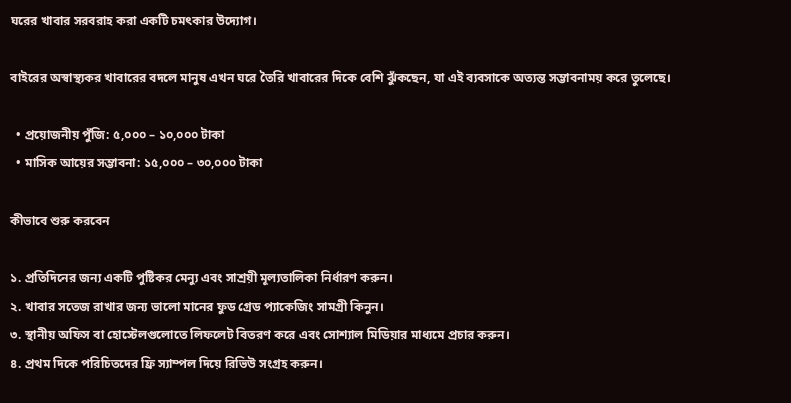ঘরের খাবার সরবরাহ করা একটি চমৎকার উদ্যোগ।

বাইরের অস্বাস্থ্যকর খাবারের বদলে মানুষ এখন ঘরে তৈরি খাবারের দিকে বেশি ঝুঁকছেন, যা এই ব্যবসাকে অত্যন্ত সম্ভাবনাময় করে তুলেছে।

  • প্রয়োজনীয় পুঁজি: ৫,০০০ – ১০,০০০ টাকা
  • মাসিক আয়ের সম্ভাবনা: ১৫,০০০ – ৩০,০০০ টাকা

কীভাবে শুরু করবেন

১. প্রতিদিনের জন্য একটি পুষ্টিকর মেন্যু এবং সাশ্রয়ী মূল্যতালিকা নির্ধারণ করুন।
২. খাবার সতেজ রাখার জন্য ভালো মানের ফুড গ্রেড প্যাকেজিং সামগ্রী কিনুন।
৩. স্থানীয় অফিস বা হোস্টেলগুলোতে লিফলেট বিতরণ করে এবং সোশ্যাল মিডিয়ার মাধ্যমে প্রচার করুন।
৪. প্রথম দিকে পরিচিতদের ফ্রি স্যাম্পল দিয়ে রিভিউ সংগ্রহ করুন।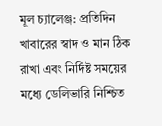মূল চ্যালেঞ্জ: প্রতিদিন খাবারের স্বাদ ও মান ঠিক রাখা এবং নির্দিষ্ট সময়ের মধ্যে ডেলিভারি নিশ্চিত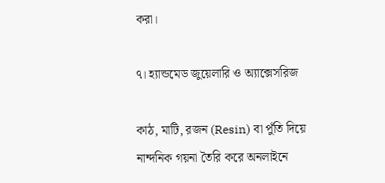করা।

৭। হ্যান্ডমেড জুয়েলারি ও অ্যাক্সেসরিজ

কাঠ, মাটি, রজন (Resin) বা পুঁতি দিয়ে নান্দনিক গয়না তৈরি করে অনলাইনে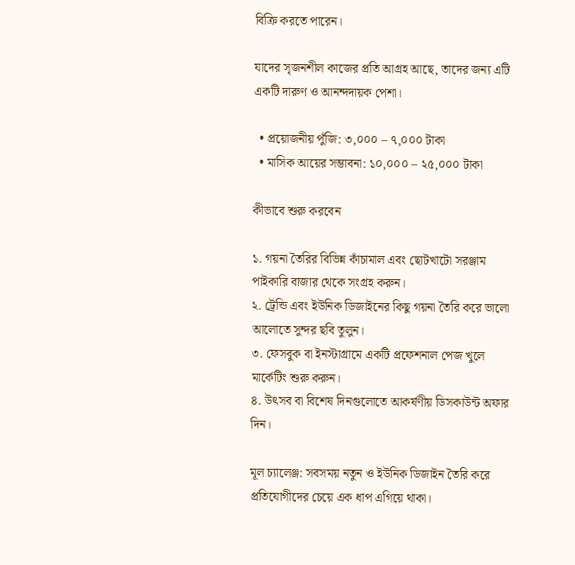বিক্রি করতে পারেন।

যাদের সৃজনশীল কাজের প্রতি আগ্রহ আছে, তাদের জন্য এটি একটি দারুণ ও আনন্দদায়ক পেশা।

  • প্রয়োজনীয় পুঁজি: ৩,০০০ – ৭,০০০ টাকা
  • মাসিক আয়ের সম্ভাবনা: ১০,০০০ – ২৫,০০০ টাকা

কীভাবে শুরু করবেন

১. গয়না তৈরির বিভিন্ন কাঁচামাল এবং ছোটখাটো সরঞ্জাম পাইকারি বাজার থেকে সংগ্রহ করুন।
২. ট্রেন্ডি এবং ইউনিক ডিজাইনের কিছু গয়না তৈরি করে ভালো আলোতে সুন্দর ছবি তুলুন।
৩. ফেসবুক বা ইনস্টাগ্রামে একটি প্রফেশনাল পেজ খুলে মার্কেটিং শুরু করুন।
৪. উৎসব বা বিশেষ দিনগুলোতে আকর্ষণীয় ডিসকাউন্ট অফার দিন।

মূল চ্যালেঞ্জ: সবসময় নতুন ও ইউনিক ডিজাইন তৈরি করে প্রতিযোগীদের চেয়ে এক ধাপ এগিয়ে থাকা।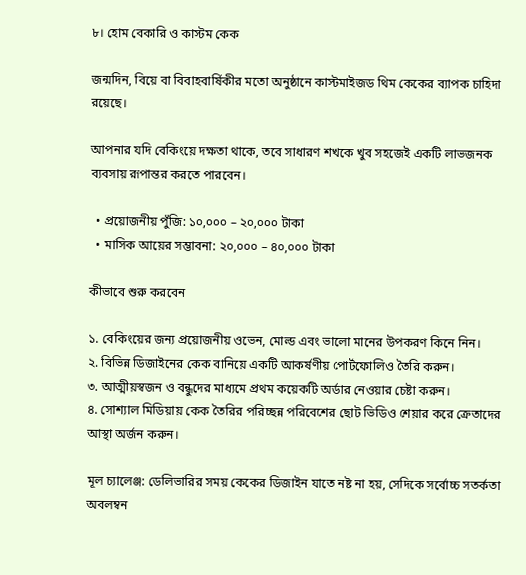৮। হোম বেকারি ও কাস্টম কেক

জন্মদিন, বিয়ে বা বিবাহবার্ষিকীর মতো অনুষ্ঠানে কাস্টমাইজড থিম কেকের ব্যাপক চাহিদা রয়েছে।

আপনার যদি বেকিংয়ে দক্ষতা থাকে, তবে সাধারণ শখকে খুব সহজেই একটি লাভজনক ব্যবসায় রূপান্তর করতে পারবেন।

  • প্রয়োজনীয় পুঁজি: ১০,০০০ – ২০,০০০ টাকা
  • মাসিক আয়ের সম্ভাবনা: ২০,০০০ – ৪০,০০০ টাকা

কীভাবে শুরু করবেন

১. বেকিংয়ের জন্য প্রয়োজনীয় ওভেন, মোল্ড এবং ভালো মানের উপকরণ কিনে নিন।
২. বিভিন্ন ডিজাইনের কেক বানিয়ে একটি আকর্ষণীয় পোর্টফোলিও তৈরি করুন।
৩. আত্মীয়স্বজন ও বন্ধুদের মাধ্যমে প্রথম কয়েকটি অর্ডার নেওয়ার চেষ্টা করুন।
৪. সোশ্যাল মিডিয়ায় কেক তৈরির পরিচ্ছন্ন পরিবেশের ছোট ভিডিও শেয়ার করে ক্রেতাদের আস্থা অর্জন করুন।

মূল চ্যালেঞ্জ: ডেলিভারির সময় কেকের ডিজাইন যাতে নষ্ট না হয়, সেদিকে সর্বোচ্চ সতর্কতা অবলম্বন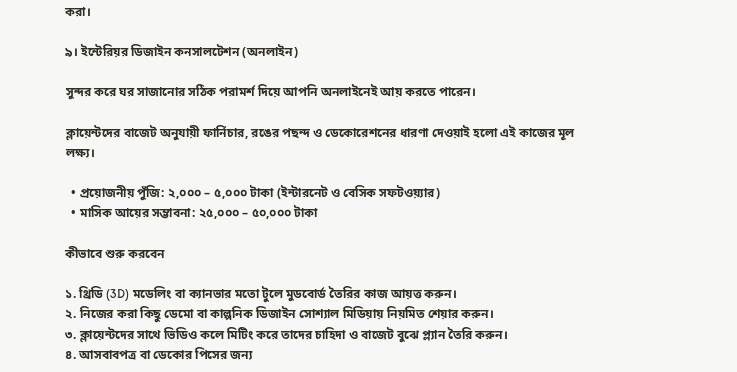করা।

৯। ইন্টেরিয়র ডিজাইন কনসালটেশন (অনলাইন)

সুন্দর করে ঘর সাজানোর সঠিক পরামর্শ দিয়ে আপনি অনলাইনেই আয় করতে পারেন।

ক্লায়েন্টদের বাজেট অনুযায়ী ফার্নিচার, রঙের পছন্দ ও ডেকোরেশনের ধারণা দেওয়াই হলো এই কাজের মূল লক্ষ্য।

  • প্রয়োজনীয় পুঁজি: ২,০০০ – ৫,০০০ টাকা (ইন্টারনেট ও বেসিক সফটওয়্যার)
  • মাসিক আয়ের সম্ভাবনা: ২৫,০০০ – ৫০,০০০ টাকা

কীভাবে শুরু করবেন

১. থ্রিডি (3D) মডেলিং বা ক্যানভার মতো টুলে মুডবোর্ড তৈরির কাজ আয়ত্ত করুন।
২. নিজের করা কিছু ডেমো বা কাল্পনিক ডিজাইন সোশ্যাল মিডিয়ায় নিয়মিত শেয়ার করুন।
৩. ক্লায়েন্টদের সাথে ভিডিও কলে মিটিং করে তাদের চাহিদা ও বাজেট বুঝে প্ল্যান তৈরি করুন।
৪. আসবাবপত্র বা ডেকোর পিসের জন্য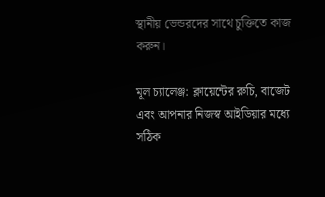স্থানীয় ভেন্ডরদের সাথে চুক্তিতে কাজ করুন।

মূল চ্যালেঞ্জ: ক্লায়েন্টের রুচি, বাজেট এবং আপনার নিজস্ব আইডিয়ার মধ্যে সঠিক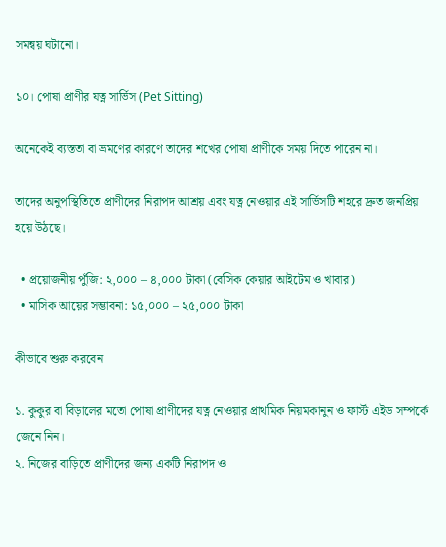সমন্বয় ঘটানো।

১০। পোষা প্রাণীর যত্ন সার্ভিস (Pet Sitting)

অনেকেই ব্যস্ততা বা ভ্রমণের কারণে তাদের শখের পোষা প্রাণীকে সময় দিতে পারেন না।

তাদের অনুপস্থিতিতে প্রাণীদের নিরাপদ আশ্রয় এবং যত্ন নেওয়ার এই সার্ভিসটি শহরে দ্রুত জনপ্রিয় হয়ে উঠছে।

  • প্রয়োজনীয় পুঁজি: ২,০০০ – ৪,০০০ টাকা (বেসিক কেয়ার আইটেম ও খাবার)
  • মাসিক আয়ের সম্ভাবনা: ১৫,০০০ – ২৫,০০০ টাকা

কীভাবে শুরু করবেন

১. কুকুর বা বিড়ালের মতো পোষা প্রাণীদের যত্ন নেওয়ার প্রাথমিক নিয়মকানুন ও ফার্স্ট এইড সম্পর্কে জেনে নিন।
২. নিজের বাড়িতে প্রাণীদের জন্য একটি নিরাপদ ও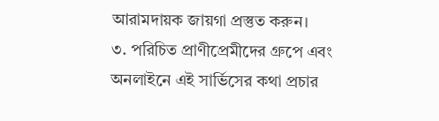আরামদায়ক জায়গা প্রস্তুত করুন।
৩. পরিচিত প্রাণীপ্রেমীদের গ্রুপে এবং অনলাইনে এই সার্ভিসের কথা প্রচার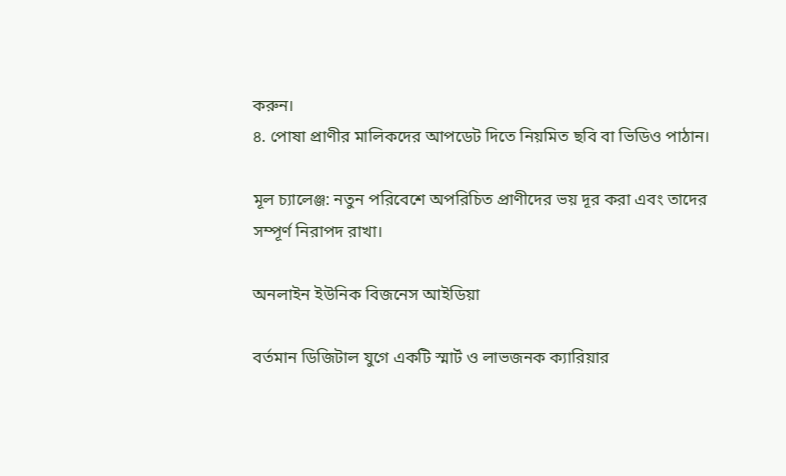করুন।
৪. পোষা প্রাণীর মালিকদের আপডেট দিতে নিয়মিত ছবি বা ভিডিও পাঠান।

মূল চ্যালেঞ্জ: নতুন পরিবেশে অপরিচিত প্রাণীদের ভয় দূর করা এবং তাদের সম্পূর্ণ নিরাপদ রাখা।

অনলাইন ইউনিক বিজনেস আইডিয়া

বর্তমান ডিজিটাল যুগে একটি স্মার্ট ও লাভজনক ক্যারিয়ার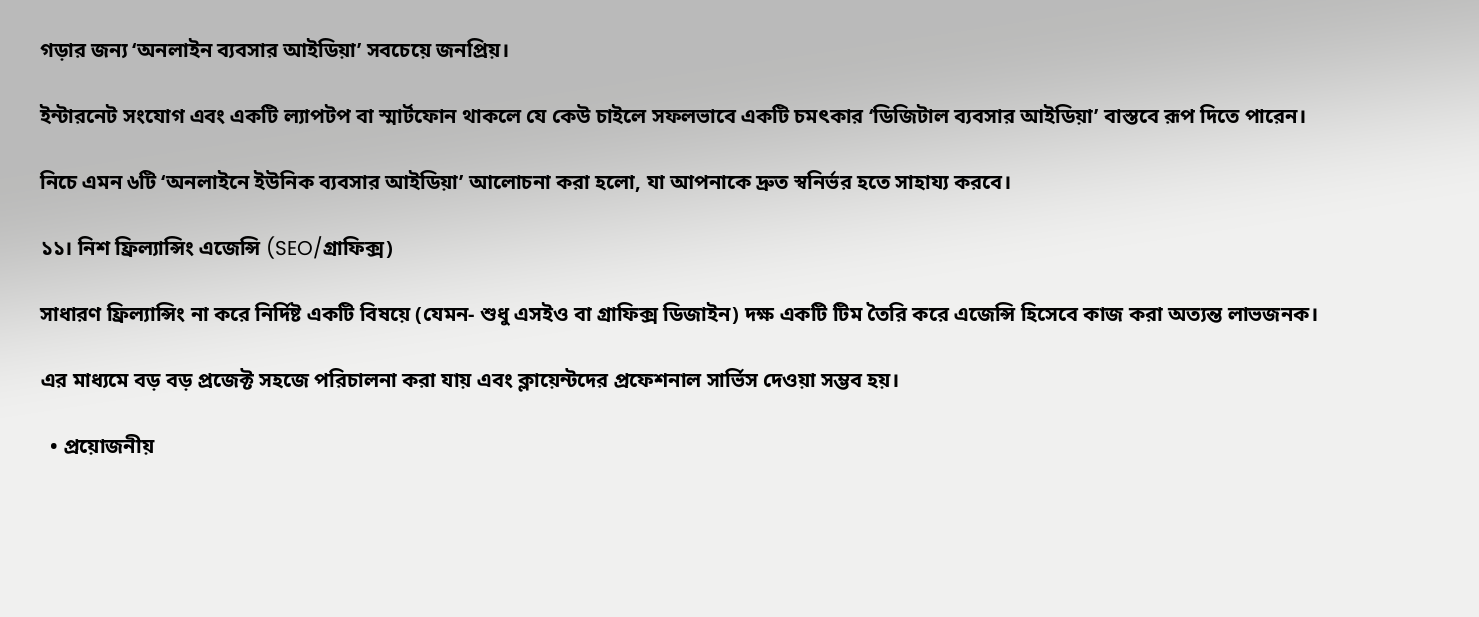গড়ার জন্য ‘অনলাইন ব্যবসার আইডিয়া’ সবচেয়ে জনপ্রিয়।

ইন্টারনেট সংযোগ এবং একটি ল্যাপটপ বা স্মার্টফোন থাকলে যে কেউ চাইলে সফলভাবে একটি চমৎকার ‘ডিজিটাল ব্যবসার আইডিয়া’ বাস্তবে রূপ দিতে পারেন।

নিচে এমন ৬টি ‘অনলাইনে ইউনিক ব্যবসার আইডিয়া’ আলোচনা করা হলো, যা আপনাকে দ্রুত স্বনির্ভর হতে সাহায্য করবে।

১১। নিশ ফ্রিল্যান্সিং এজেন্সি (SEO/গ্রাফিক্স)

সাধারণ ফ্রিল্যান্সিং না করে নির্দিষ্ট একটি বিষয়ে (যেমন- শুধু এসইও বা গ্রাফিক্স ডিজাইন) দক্ষ একটি টিম তৈরি করে এজেন্সি হিসেবে কাজ করা অত্যন্ত লাভজনক।

এর মাধ্যমে বড় বড় প্রজেক্ট সহজে পরিচালনা করা যায় এবং ক্লায়েন্টদের প্রফেশনাল সার্ভিস দেওয়া সম্ভব হয়।

  • প্রয়োজনীয়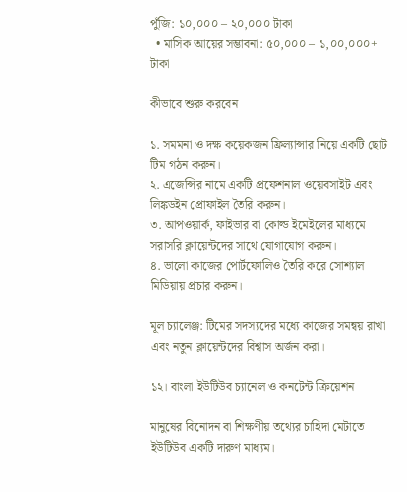পুঁজি: ১০,০০০ – ২০,০০০ টাকা
  • মাসিক আয়ের সম্ভাবনা: ৫০,০০০ – ১,০০,০০০+ টাকা

কীভাবে শুরু করবেন

১. সমমনা ও দক্ষ কয়েকজন ফ্রিল্যান্সার নিয়ে একটি ছোট টিম গঠন করুন।
২. এজেন্সির নামে একটি প্রফেশনাল ওয়েবসাইট এবং লিঙ্কডইন প্রোফাইল তৈরি করুন।
৩. আপওয়ার্ক, ফাইভার বা কোল্ড ইমেইলের মাধ্যমে সরাসরি ক্লায়েন্টদের সাথে যোগাযোগ করুন।
৪. ভালো কাজের পোর্টফোলিও তৈরি করে সোশ্যাল মিডিয়ায় প্রচার করুন।

মূল চ্যালেঞ্জ: টিমের সদস্যদের মধ্যে কাজের সমন্বয় রাখা এবং নতুন ক্লায়েন্টদের বিশ্বাস অর্জন করা।

১২। বাংলা ইউটিউব চ্যানেল ও কনটেন্ট ক্রিয়েশন

মানুষের বিনোদন বা শিক্ষণীয় তথ্যের চাহিদা মেটাতে ইউটিউব একটি দারুণ মাধ্যম।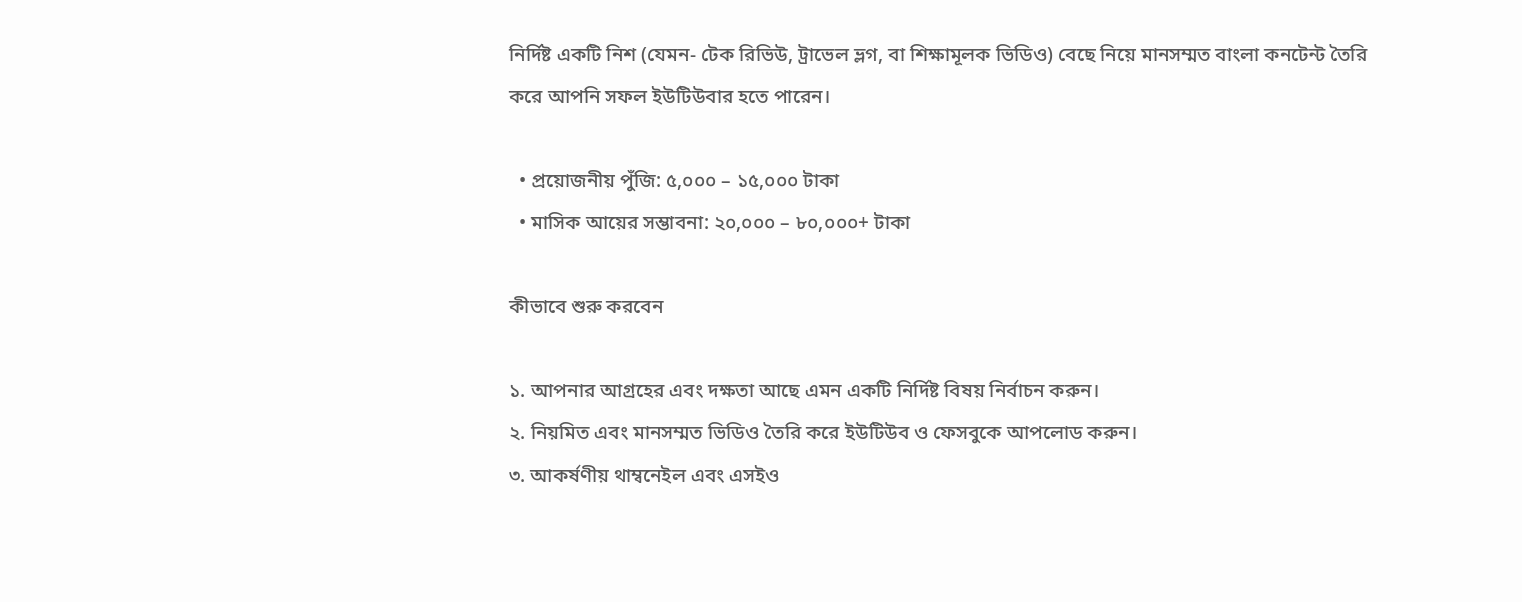নির্দিষ্ট একটি নিশ (যেমন- টেক রিভিউ, ট্রাভেল ভ্লগ, বা শিক্ষামূলক ভিডিও) বেছে নিয়ে মানসম্মত বাংলা কনটেন্ট তৈরি করে আপনি সফল ইউটিউবার হতে পারেন।

  • প্রয়োজনীয় পুঁজি: ৫,০০০ – ১৫,০০০ টাকা
  • মাসিক আয়ের সম্ভাবনা: ২০,০০০ – ৮০,০০০+ টাকা

কীভাবে শুরু করবেন

১. আপনার আগ্রহের এবং দক্ষতা আছে এমন একটি নির্দিষ্ট বিষয় নির্বাচন করুন।
২. নিয়মিত এবং মানসম্মত ভিডিও তৈরি করে ইউটিউব ও ফেসবুকে আপলোড করুন।
৩. আকর্ষণীয় থাম্বনেইল এবং এসইও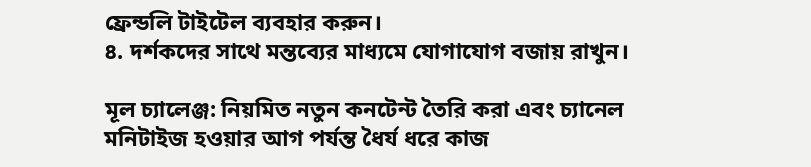ফ্রেন্ডলি টাইটেল ব্যবহার করুন।
৪. দর্শকদের সাথে মন্তব্যের মাধ্যমে যোগাযোগ বজায় রাখুন।

মূল চ্যালেঞ্জ: নিয়মিত নতুন কনটেন্ট তৈরি করা এবং চ্যানেল মনিটাইজ হওয়ার আগ পর্যন্ত ধৈর্য ধরে কাজ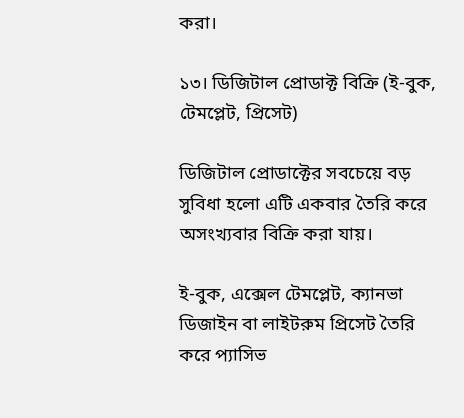করা।

১৩। ডিজিটাল প্রোডাক্ট বিক্রি (ই-বুক, টেমপ্লেট, প্রিসেট)

ডিজিটাল প্রোডাক্টের সবচেয়ে বড় সুবিধা হলো এটি একবার তৈরি করে অসংখ্যবার বিক্রি করা যায়।

ই-বুক, এক্সেল টেমপ্লেট, ক্যানভা ডিজাইন বা লাইটরুম প্রিসেট তৈরি করে প্যাসিভ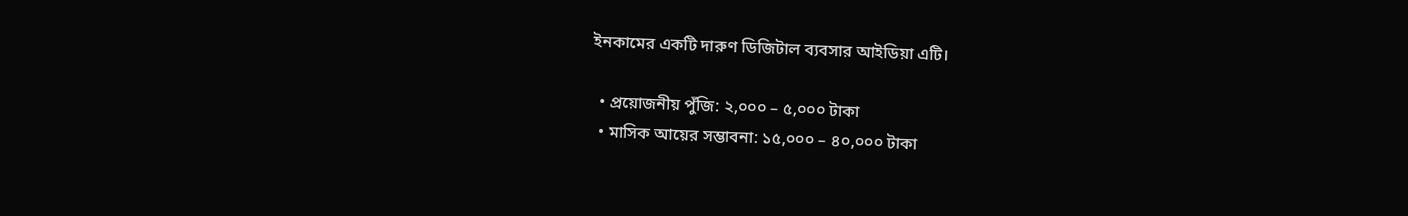ইনকামের একটি দারুণ ডিজিটাল ব্যবসার আইডিয়া এটি।

  • প্রয়োজনীয় পুঁজি: ২,০০০ – ৫,০০০ টাকা
  • মাসিক আয়ের সম্ভাবনা: ১৫,০০০ – ৪০,০০০ টাকা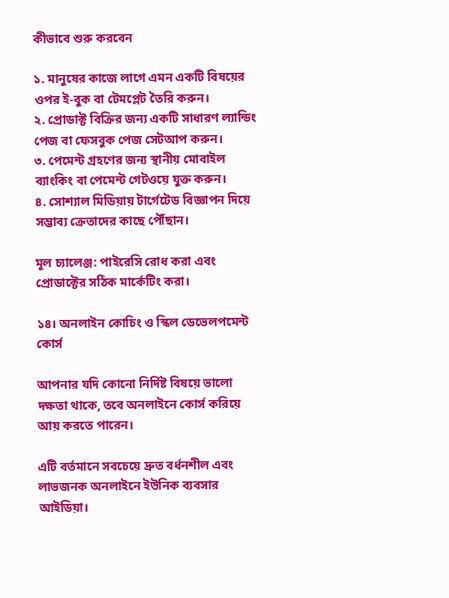কীভাবে শুরু করবেন

১. মানুষের কাজে লাগে এমন একটি বিষয়ের ওপর ই-বুক বা টেমপ্লেট তৈরি করুন।
২. প্রোডাক্ট বিক্রির জন্য একটি সাধারণ ল্যান্ডিং পেজ বা ফেসবুক পেজ সেটআপ করুন।
৩. পেমেন্ট গ্রহণের জন্য স্থানীয় মোবাইল ব্যাংকিং বা পেমেন্ট গেটওয়ে যুক্ত করুন।
৪. সোশ্যাল মিডিয়ায় টার্গেটেড বিজ্ঞাপন দিয়ে সম্ভাব্য ক্রেতাদের কাছে পৌঁছান।

মূল চ্যালেঞ্জ: পাইরেসি রোধ করা এবং প্রোডাক্টের সঠিক মার্কেটিং করা।

১৪। অনলাইন কোচিং ও স্কিল ডেভেলপমেন্ট কোর্স

আপনার যদি কোনো নির্দিষ্ট বিষয়ে ভালো দক্ষতা থাকে, তবে অনলাইনে কোর্স করিয়ে আয় করতে পারেন।

এটি বর্তমানে সবচেয়ে দ্রুত বর্ধনশীল এবং লাভজনক অনলাইনে ইউনিক ব্যবসার আইডিয়া।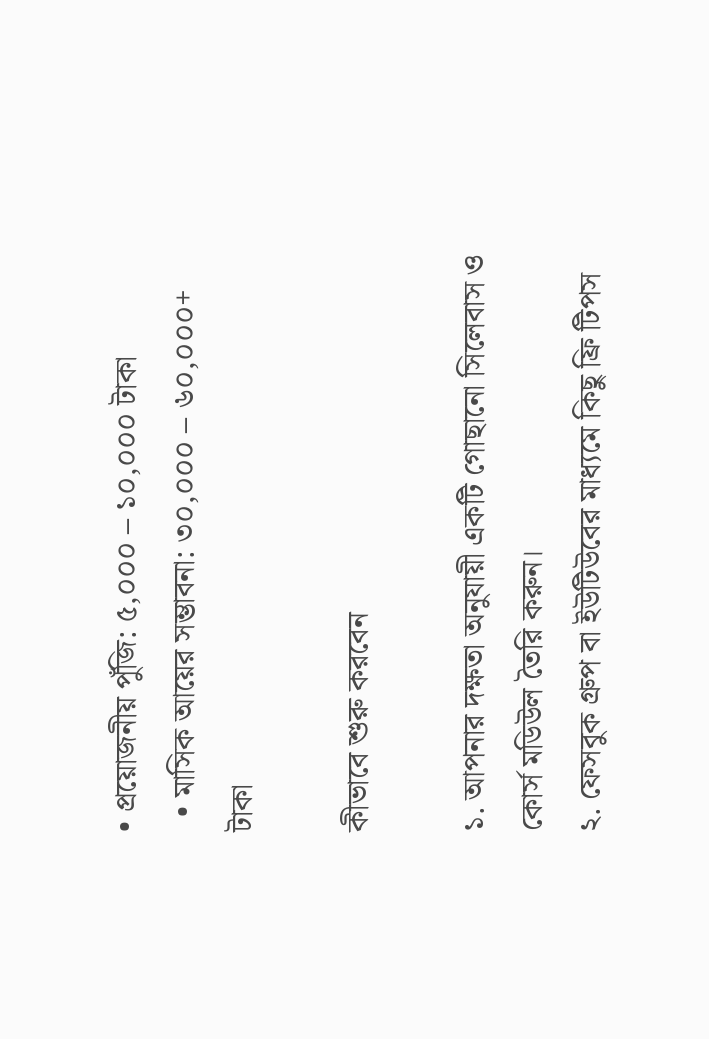• প্রয়োজনীয় পুঁজি: ৫,০০০ – ১০,০০০ টাকা
  • মাসিক আয়ের সম্ভাবনা: ৩০,০০০ – ৬০,০০০+ টাকা

কীভাবে শুরু করবেন

১. আপনার দক্ষতা অনুযায়ী একটি গোছানো সিলেবাস ও কোর্স মডিউল তৈরি করুন।
২. ফেসবুক গ্রুপ বা ইউটিউবের মাধ্যমে কিছু ফ্রি টিপস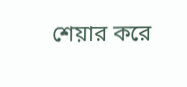শেয়ার করে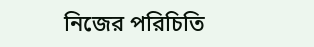নিজের পরিচিতি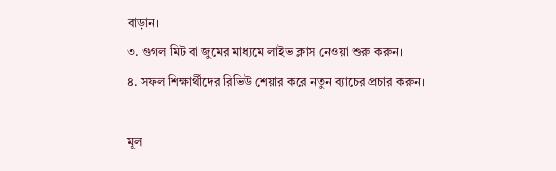বাড়ান।
৩. গুগল মিট বা জুমের মাধ্যমে লাইভ ক্লাস নেওয়া শুরু করুন।
৪. সফল শিক্ষার্থীদের রিভিউ শেয়ার করে নতুন ব্যাচের প্রচার করুন।

মূল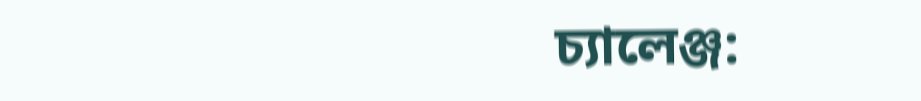চ্যালেঞ্জ: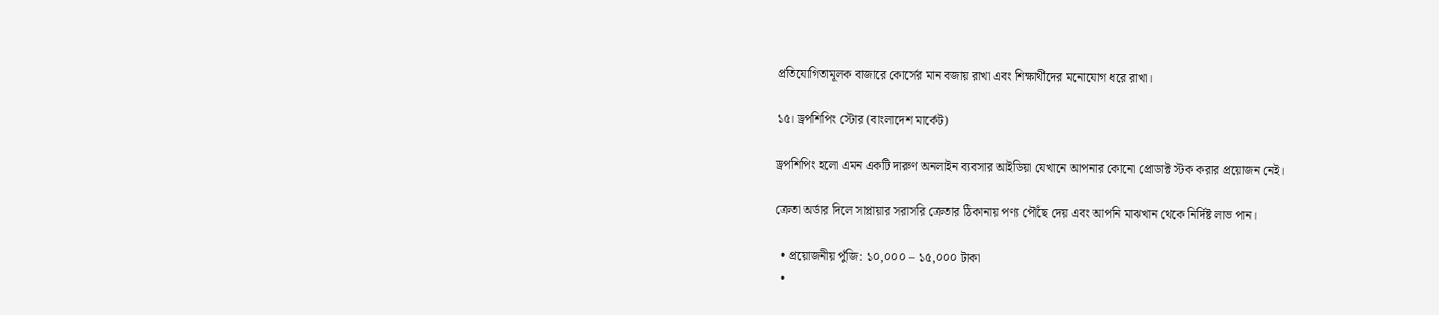প্রতিযোগিতামূলক বাজারে কোর্সের মান বজায় রাখা এবং শিক্ষার্থীদের মনোযোগ ধরে রাখা।

১৫। ড্রপশিপিং স্টোর (বাংলাদেশ মার্কেট)

ড্রপশিপিং হলো এমন একটি দারুণ অনলাইন ব্যবসার আইডিয়া যেখানে আপনার কোনো প্রোডাক্ট স্টক করার প্রয়োজন নেই।

ক্রেতা অর্ডার দিলে সাপ্লায়ার সরাসরি ক্রেতার ঠিকানায় পণ্য পৌঁছে দেয় এবং আপনি মাঝখান থেকে নির্দিষ্ট লাভ পান।

  • প্রয়োজনীয় পুঁজি: ১০,০০০ – ১৫,০০০ টাকা
  •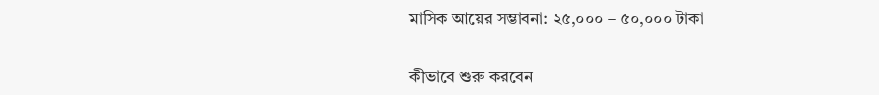মাসিক আয়ের সম্ভাবনা: ২৫,০০০ – ৫০,০০০ টাকা

কীভাবে শুরু করবেন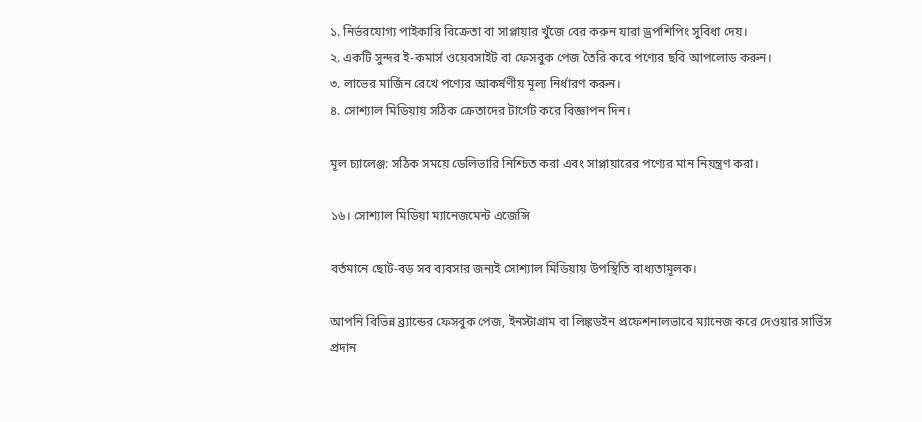১. নির্ভরযোগ্য পাইকারি বিক্রেতা বা সাপ্লায়ার খুঁজে বের করুন যারা ড্রপশিপিং সুবিধা দেয়।
২. একটি সুন্দর ই-কমার্স ওয়েবসাইট বা ফেসবুক পেজ তৈরি করে পণ্যের ছবি আপলোড করুন।
৩. লাভের মার্জিন রেখে পণ্যের আকর্ষণীয় মূল্য নির্ধারণ করুন।
৪. সোশ্যাল মিডিয়ায় সঠিক ক্রেতাদের টার্গেট করে বিজ্ঞাপন দিন।

মূল চ্যালেঞ্জ: সঠিক সময়ে ডেলিভারি নিশ্চিত করা এবং সাপ্লায়ারের পণ্যের মান নিয়ন্ত্রণ করা।

১৬। সোশ্যাল মিডিয়া ম্যানেজমেন্ট এজেন্সি

বর্তমানে ছোট-বড় সব ব্যবসার জন্যই সোশ্যাল মিডিয়ায় উপস্থিতি বাধ্যতামূলক।

আপনি বিভিন্ন ব্র্যান্ডের ফেসবুক পেজ, ইনস্টাগ্রাম বা লিঙ্কডইন প্রফেশনালভাবে ম্যানেজ করে দেওয়ার সার্ভিস প্রদান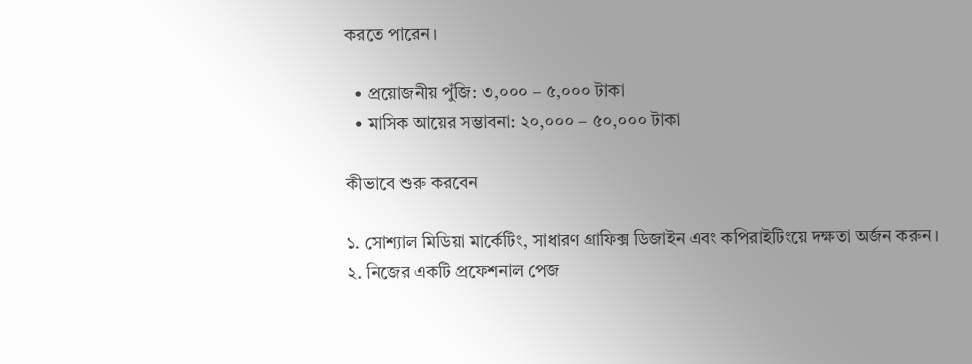করতে পারেন।

  • প্রয়োজনীয় পুঁজি: ৩,০০০ – ৫,০০০ টাকা
  • মাসিক আয়ের সম্ভাবনা: ২০,০০০ – ৫০,০০০ টাকা

কীভাবে শুরু করবেন

১. সোশ্যাল মিডিয়া মার্কেটিং, সাধারণ গ্রাফিক্স ডিজাইন এবং কপিরাইটিংয়ে দক্ষতা অর্জন করুন।
২. নিজের একটি প্রফেশনাল পেজ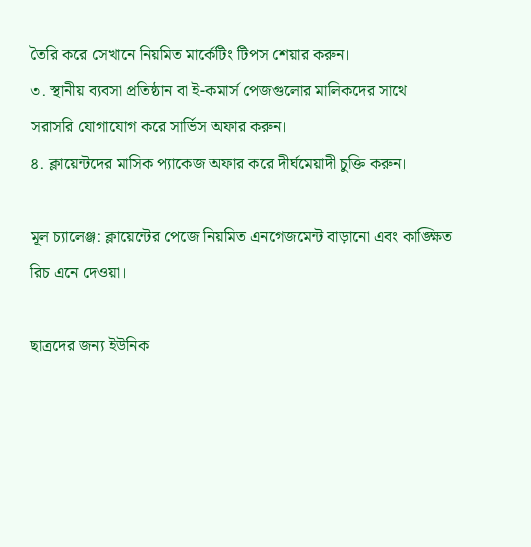তৈরি করে সেখানে নিয়মিত মার্কেটিং টিপস শেয়ার করুন।
৩. স্থানীয় ব্যবসা প্রতিষ্ঠান বা ই-কমার্স পেজগুলোর মালিকদের সাথে সরাসরি যোগাযোগ করে সার্ভিস অফার করুন।
৪. ক্লায়েন্টদের মাসিক প্যাকেজ অফার করে দীর্ঘমেয়াদী চুক্তি করুন।

মূল চ্যালেঞ্জ: ক্লায়েন্টের পেজে নিয়মিত এনগেজমেন্ট বাড়ানো এবং কাঙ্ক্ষিত রিচ এনে দেওয়া।

ছাত্রদের জন্য ইউনিক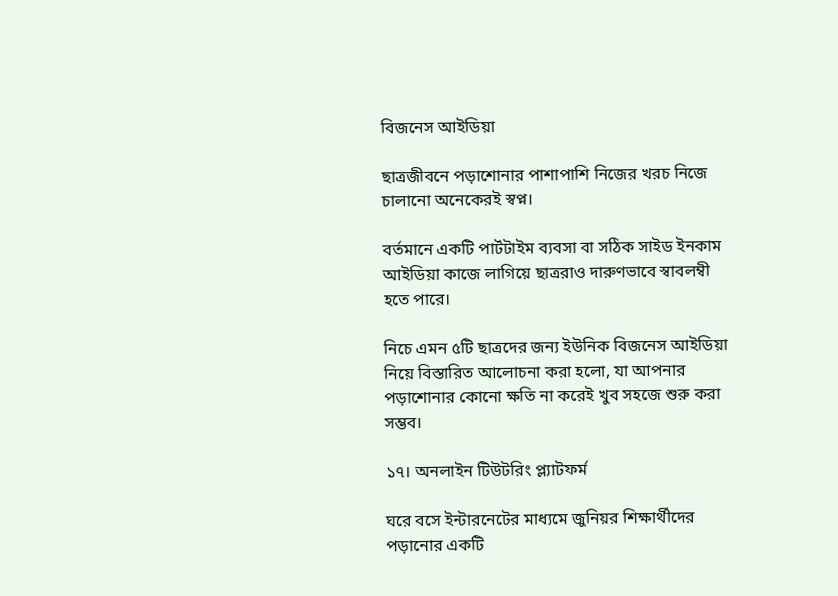বিজনেস আইডিয়া

ছাত্রজীবনে পড়াশোনার পাশাপাশি নিজের খরচ নিজে চালানো অনেকেরই স্বপ্ন।

বর্তমানে একটি পার্টটাইম ব্যবসা বা সঠিক সাইড ইনকাম আইডিয়া কাজে লাগিয়ে ছাত্ররাও দারুণভাবে স্বাবলম্বী হতে পারে।

নিচে এমন ৫টি ছাত্রদের জন্য ইউনিক বিজনেস আইডিয়া নিয়ে বিস্তারিত আলোচনা করা হলো, যা আপনার পড়াশোনার কোনো ক্ষতি না করেই খুব সহজে শুরু করা সম্ভব।

১৭। অনলাইন টিউটরিং প্ল্যাটফর্ম

ঘরে বসে ইন্টারনেটের মাধ্যমে জুনিয়র শিক্ষার্থীদের পড়ানোর একটি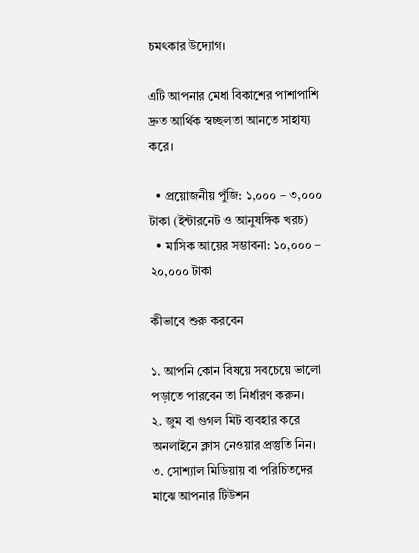চমৎকার উদ্যোগ।

এটি আপনার মেধা বিকাশের পাশাপাশি দ্রুত আর্থিক স্বচ্ছলতা আনতে সাহায্য করে।

  • প্রয়োজনীয় পুঁজি: ১,০০০ – ৩,০০০ টাকা (ইন্টারনেট ও আনুষঙ্গিক খরচ)
  • মাসিক আয়ের সম্ভাবনা: ১০,০০০ – ২০,০০০ টাকা

কীভাবে শুরু করবেন

১. আপনি কোন বিষয়ে সবচেয়ে ভালো পড়াতে পারবেন তা নির্ধারণ করুন।
২. জুম বা গুগল মিট ব্যবহার করে অনলাইনে ক্লাস নেওয়ার প্রস্তুতি নিন।
৩. সোশ্যাল মিডিয়ায় বা পরিচিতদের মাঝে আপনার টিউশন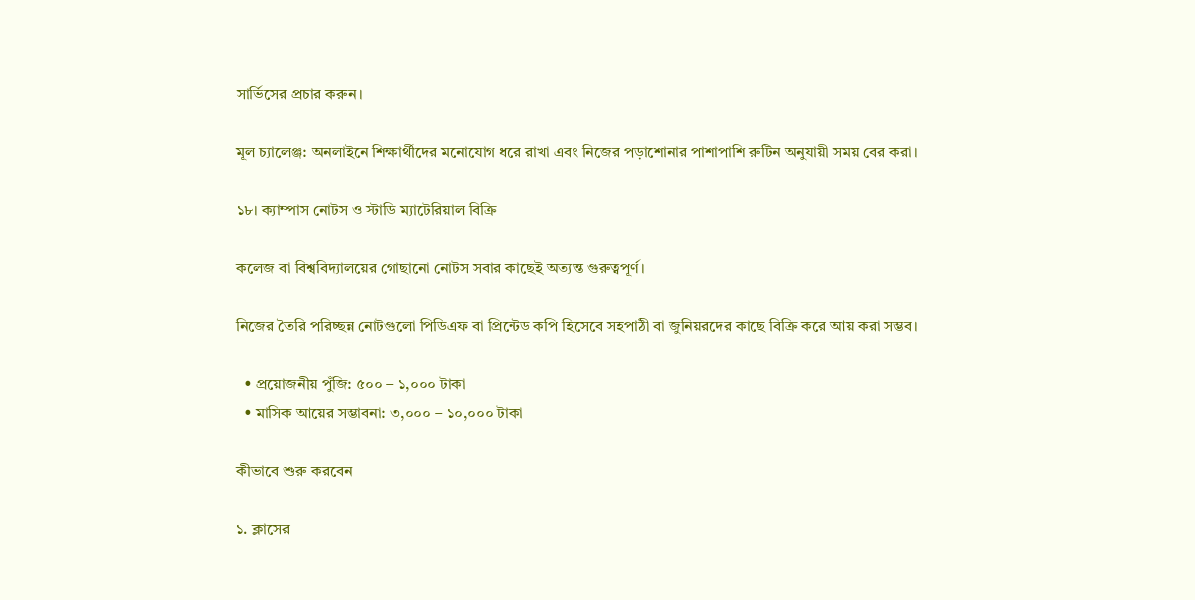সার্ভিসের প্রচার করুন।

মূল চ্যালেঞ্জ: অনলাইনে শিক্ষার্থীদের মনোযোগ ধরে রাখা এবং নিজের পড়াশোনার পাশাপাশি রুটিন অনুযায়ী সময় বের করা।

১৮। ক্যাম্পাস নোটস ও স্টাডি ম্যাটেরিয়াল বিক্রি

কলেজ বা বিশ্ববিদ্যালয়ের গোছানো নোটস সবার কাছেই অত্যন্ত গুরুত্বপূর্ণ।

নিজের তৈরি পরিচ্ছন্ন নোটগুলো পিডিএফ বা প্রিন্টেড কপি হিসেবে সহপাঠী বা জুনিয়রদের কাছে বিক্রি করে আয় করা সম্ভব।

  • প্রয়োজনীয় পুঁজি: ৫০০ – ১,০০০ টাকা
  • মাসিক আয়ের সম্ভাবনা: ৩,০০০ – ১০,০০০ টাকা

কীভাবে শুরু করবেন

১. ক্লাসের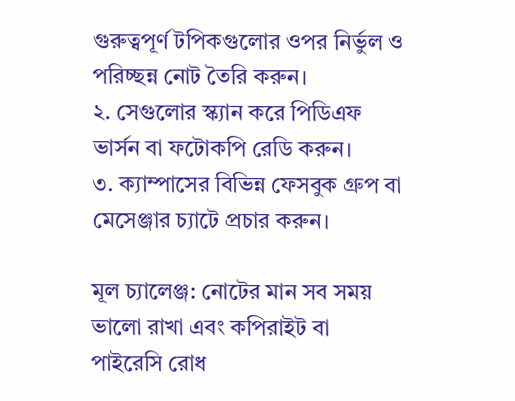গুরুত্বপূর্ণ টপিকগুলোর ওপর নির্ভুল ও পরিচ্ছন্ন নোট তৈরি করুন।
২. সেগুলোর স্ক্যান করে পিডিএফ ভার্সন বা ফটোকপি রেডি করুন।
৩. ক্যাম্পাসের বিভিন্ন ফেসবুক গ্রুপ বা মেসেঞ্জার চ্যাটে প্রচার করুন।

মূল চ্যালেঞ্জ: নোটের মান সব সময় ভালো রাখা এবং কপিরাইট বা পাইরেসি রোধ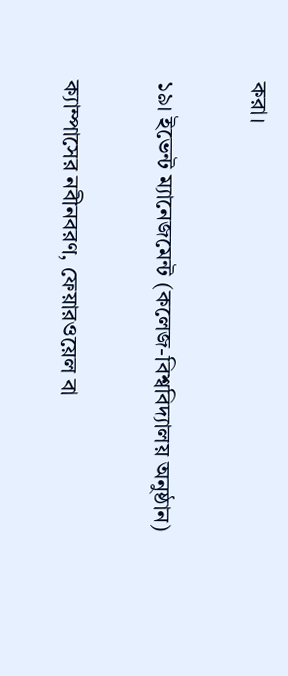করা।

১৯। ইভেন্ট ম্যানেজমেন্ট (কলেজ-বিশ্ববিদ্যালয় অনুষ্ঠান)

ক্যাম্পাসের নবীনবরণ, ফেয়ারওয়েল বা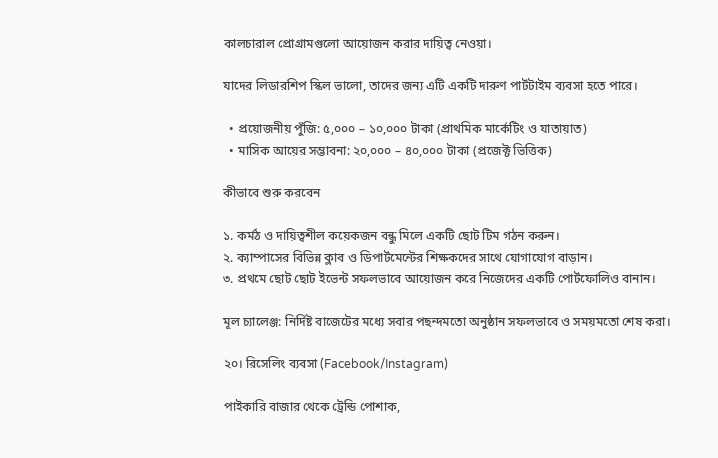কালচারাল প্রোগ্রামগুলো আয়োজন করার দায়িত্ব নেওয়া।

যাদের লিডারশিপ স্কিল ভালো, তাদের জন্য এটি একটি দারুণ পার্টটাইম ব্যবসা হতে পারে।

  • প্রয়োজনীয় পুঁজি: ৫,০০০ – ১০,০০০ টাকা (প্রাথমিক মার্কেটিং ও যাতায়াত)
  • মাসিক আয়ের সম্ভাবনা: ২০,০০০ – ৪০,০০০ টাকা (প্রজেক্ট ভিত্তিক)

কীভাবে শুরু করবেন

১. কর্মঠ ও দায়িত্বশীল কয়েকজন বন্ধু মিলে একটি ছোট টিম গঠন করুন।
২. ক্যাম্পাসের বিভিন্ন ক্লাব ও ডিপার্টমেন্টের শিক্ষকদের সাথে যোগাযোগ বাড়ান।
৩. প্রথমে ছোট ছোট ইভেন্ট সফলভাবে আয়োজন করে নিজেদের একটি পোর্টফোলিও বানান।

মূল চ্যালেঞ্জ: নির্দিষ্ট বাজেটের মধ্যে সবার পছন্দমতো অনুষ্ঠান সফলভাবে ও সময়মতো শেষ করা।

২০। রিসেলিং ব্যবসা (Facebook/Instagram)

পাইকারি বাজার থেকে ট্রেন্ডি পোশাক,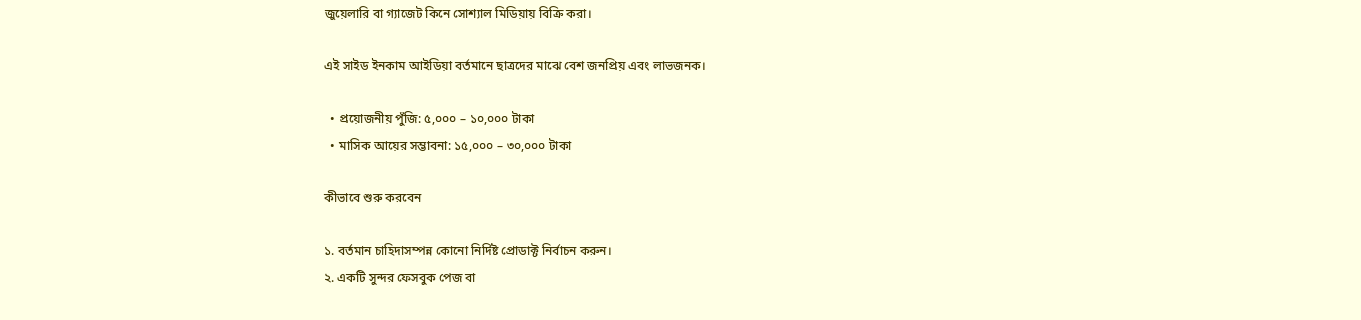জুয়েলারি বা গ্যাজেট কিনে সোশ্যাল মিডিয়ায় বিক্রি করা।

এই সাইড ইনকাম আইডিয়া বর্তমানে ছাত্রদের মাঝে বেশ জনপ্রিয় এবং লাভজনক।

  • প্রয়োজনীয় পুঁজি: ৫,০০০ – ১০,০০০ টাকা
  • মাসিক আয়ের সম্ভাবনা: ১৫,০০০ – ৩০,০০০ টাকা

কীভাবে শুরু করবেন

১. বর্তমান চাহিদাসম্পন্ন কোনো নির্দিষ্ট প্রোডাক্ট নির্বাচন করুন।
২. একটি সুন্দর ফেসবুক পেজ বা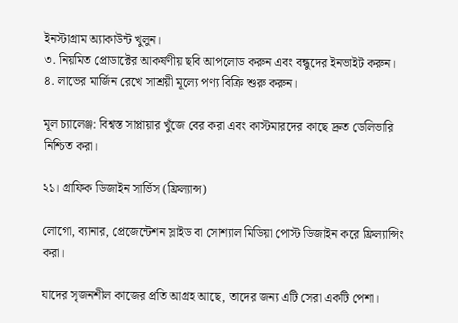ইনস্টাগ্রাম অ্যাকাউন্ট খুলুন।
৩. নিয়মিত প্রোডাক্টের আকর্ষণীয় ছবি আপলোড করুন এবং বন্ধুদের ইনভাইট করুন।
৪. লাভের মার্জিন রেখে সাশ্রয়ী মূল্যে পণ্য বিক্রি শুরু করুন।

মূল চ্যালেঞ্জ: বিশ্বস্ত সাপ্লায়ার খুঁজে বের করা এবং কাস্টমারদের কাছে দ্রুত ডেলিভারি নিশ্চিত করা।

২১। গ্রাফিক ডিজাইন সার্ভিস (ফ্রিল্যান্স)

লোগো, ব্যানার, প্রেজেন্টেশন স্লাইড বা সোশ্যাল মিডিয়া পোস্ট ডিজাইন করে ফ্রিল্যান্সিং করা।

যাদের সৃজনশীল কাজের প্রতি আগ্রহ আছে, তাদের জন্য এটি সেরা একটি পেশা।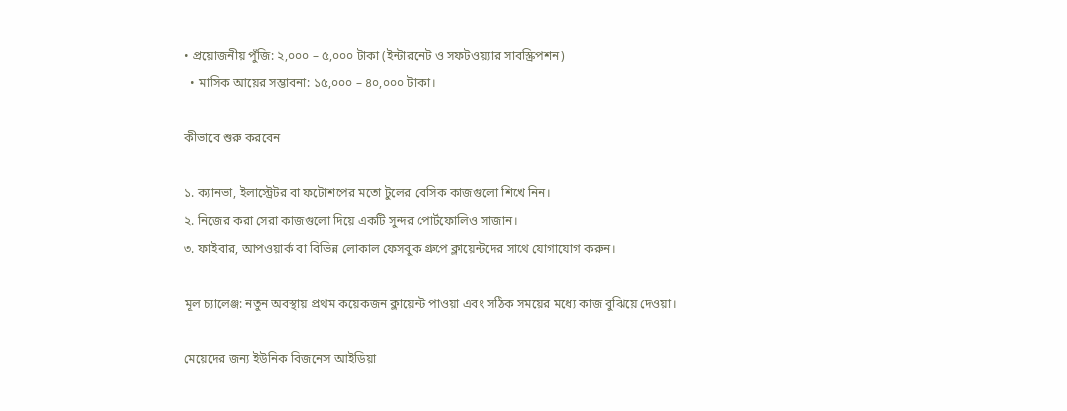• প্রয়োজনীয় পুঁজি: ২,০০০ – ৫,০০০ টাকা (ইন্টারনেট ও সফটওয়্যার সাবস্ক্রিপশন)
  • মাসিক আয়ের সম্ভাবনা: ১৫,০০০ – ৪০,০০০ টাকা।

কীভাবে শুরু করবেন

১. ক্যানভা, ইলাস্ট্রেটর বা ফটোশপের মতো টুলের বেসিক কাজগুলো শিখে নিন।
২. নিজের করা সেরা কাজগুলো দিয়ে একটি সুন্দর পোর্টফোলিও সাজান।
৩. ফাইবার, আপওয়ার্ক বা বিভিন্ন লোকাল ফেসবুক গ্রুপে ক্লায়েন্টদের সাথে যোগাযোগ করুন।

মূল চ্যালেঞ্জ: নতুন অবস্থায় প্রথম কয়েকজন ক্লায়েন্ট পাওয়া এবং সঠিক সময়ের মধ্যে কাজ বুঝিয়ে দেওয়া।

মেয়েদের জন্য ইউনিক বিজনেস আইডিয়া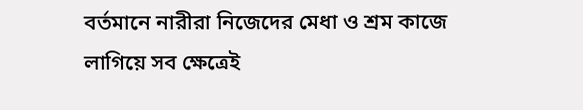বর্তমানে নারীরা নিজেদের মেধা ও শ্রম কাজে লাগিয়ে সব ক্ষেত্রেই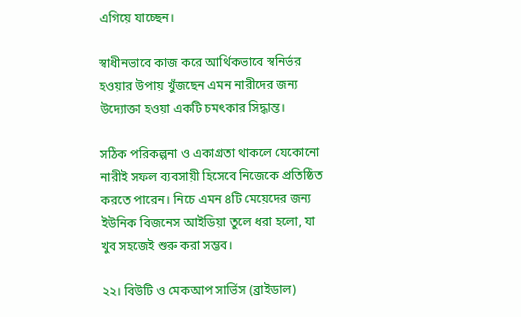এগিয়ে যাচ্ছেন।

স্বাধীনভাবে কাজ করে আর্থিকভাবে স্বনির্ভর হওয়ার উপায় খুঁজছেন এমন নারীদের জন্য উদ্যোক্তা হওয়া একটি চমৎকার সিদ্ধান্ত।

সঠিক পরিকল্পনা ও একাগ্রতা থাকলে যেকোনো নারীই সফল ব্যবসায়ী হিসেবে নিজেকে প্রতিষ্ঠিত করতে পারেন। নিচে এমন ৪টি মেয়েদের জন্য ইউনিক বিজনেস আইডিয়া তুলে ধরা হলো, যা খুব সহজেই শুরু করা সম্ভব।

২২। বিউটি ও মেকআপ সার্ভিস (ব্রাইডাল)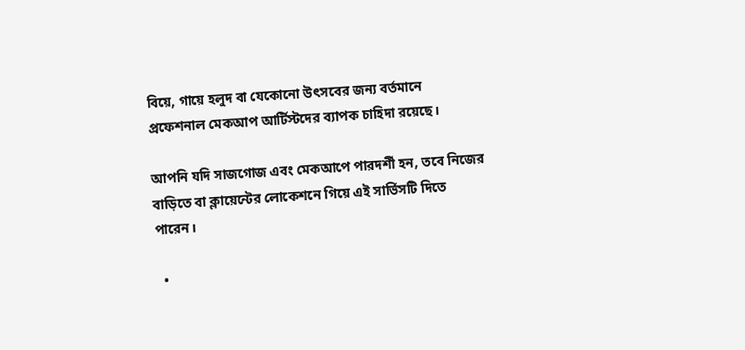বিয়ে, গায়ে হলুদ বা যেকোনো উৎসবের জন্য বর্তমানে প্রফেশনাল মেকআপ আর্টিস্টদের ব্যাপক চাহিদা রয়েছে।

আপনি যদি সাজগোজ এবং মেকআপে পারদর্শী হন, তবে নিজের বাড়িতে বা ক্লায়েন্টের লোকেশনে গিয়ে এই সার্ভিসটি দিতে পারেন।

  •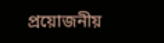প্রয়োজনীয়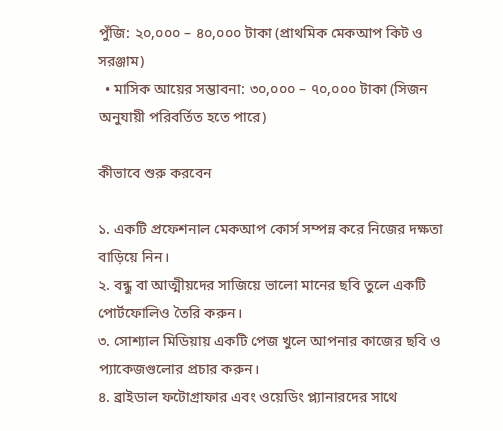পুঁজি: ২০,০০০ – ৪০,০০০ টাকা (প্রাথমিক মেকআপ কিট ও সরঞ্জাম)
  • মাসিক আয়ের সম্ভাবনা: ৩০,০০০ – ৭০,০০০ টাকা (সিজন অনুযায়ী পরিবর্তিত হতে পারে)

কীভাবে শুরু করবেন

১. একটি প্রফেশনাল মেকআপ কোর্স সম্পন্ন করে নিজের দক্ষতা বাড়িয়ে নিন।
২. বন্ধু বা আত্মীয়দের সাজিয়ে ভালো মানের ছবি তুলে একটি পোর্টফোলিও তৈরি করুন।
৩. সোশ্যাল মিডিয়ায় একটি পেজ খুলে আপনার কাজের ছবি ও প্যাকেজগুলোর প্রচার করুন।
৪. ব্রাইডাল ফটোগ্রাফার এবং ওয়েডিং প্ল্যানারদের সাথে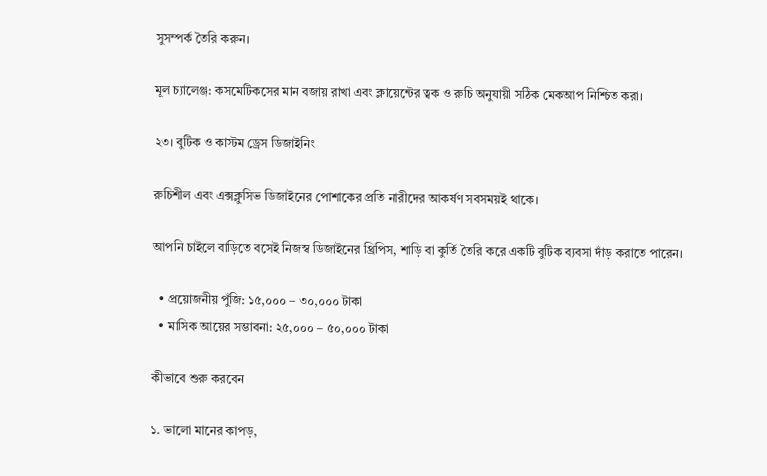সুসম্পর্ক তৈরি করুন।

মূল চ্যালেঞ্জ: কসমেটিকসের মান বজায় রাখা এবং ক্লায়েন্টের ত্বক ও রুচি অনুযায়ী সঠিক মেকআপ নিশ্চিত করা।

২৩। বুটিক ও কাস্টম ড্রেস ডিজাইনিং

রুচিশীল এবং এক্সক্লুসিভ ডিজাইনের পোশাকের প্রতি নারীদের আকর্ষণ সবসময়ই থাকে।

আপনি চাইলে বাড়িতে বসেই নিজস্ব ডিজাইনের থ্রিপিস, শাড়ি বা কুর্তি তৈরি করে একটি বুটিক ব্যবসা দাঁড় করাতে পারেন।

  • প্রয়োজনীয় পুঁজি: ১৫,০০০ – ৩০,০০০ টাকা
  • মাসিক আয়ের সম্ভাবনা: ২৫,০০০ – ৫০,০০০ টাকা

কীভাবে শুরু করবেন

১. ভালো মানের কাপড়,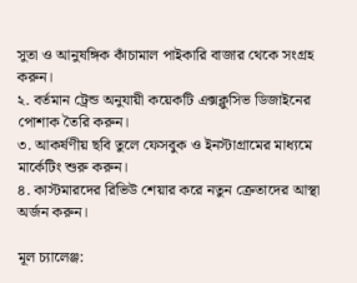সুতা ও আনুষঙ্গিক কাঁচামাল পাইকারি বাজার থেকে সংগ্রহ করুন।
২. বর্তমান ট্রেন্ড অনুযায়ী কয়েকটি এক্সক্লুসিভ ডিজাইনের পোশাক তৈরি করুন।
৩. আকর্ষণীয় ছবি তুলে ফেসবুক ও ইনস্টাগ্রামের মাধ্যমে মার্কেটিং শুরু করুন।
৪. কাস্টমারদের রিভিউ শেয়ার করে নতুন ক্রেতাদের আস্থা অর্জন করুন।

মূল চ্যালেঞ্জ: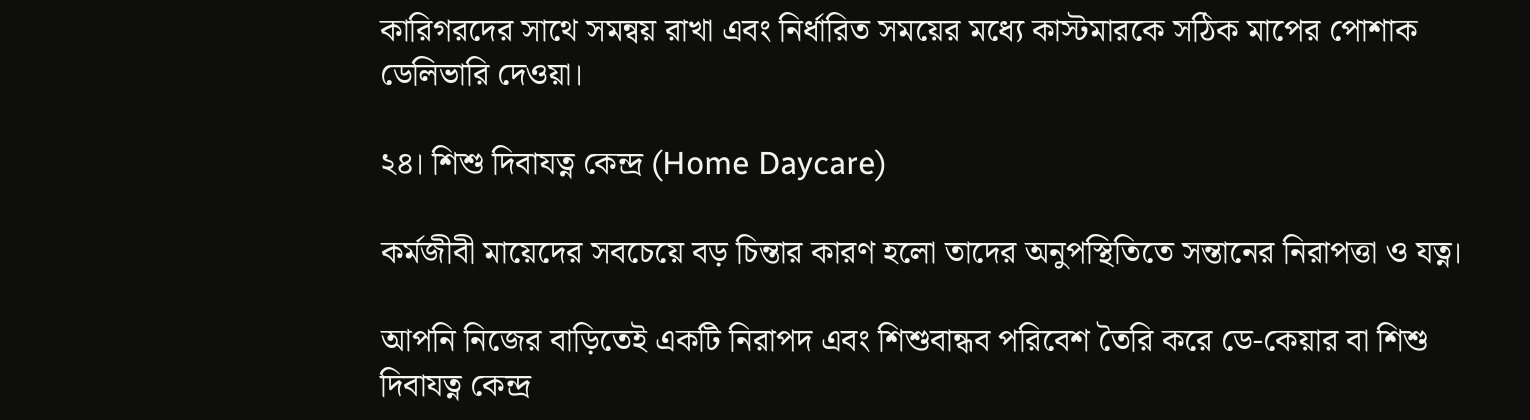কারিগরদের সাথে সমন্বয় রাখা এবং নির্ধারিত সময়ের মধ্যে কাস্টমারকে সঠিক মাপের পোশাক ডেলিভারি দেওয়া।

২৪। শিশু দিবাযত্ন কেন্দ্র (Home Daycare)

কর্মজীবী মায়েদের সবচেয়ে বড় চিন্তার কারণ হলো তাদের অনুপস্থিতিতে সন্তানের নিরাপত্তা ও যত্ন।

আপনি নিজের বাড়িতেই একটি নিরাপদ এবং শিশুবান্ধব পরিবেশ তৈরি করে ডে-কেয়ার বা শিশু দিবাযত্ন কেন্দ্র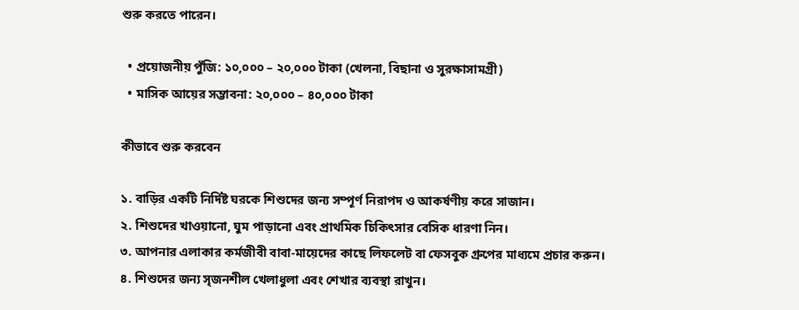শুরু করতে পারেন।

  • প্রয়োজনীয় পুঁজি: ১০,০০০ – ২০,০০০ টাকা (খেলনা, বিছানা ও সুরক্ষাসামগ্রী)
  • মাসিক আয়ের সম্ভাবনা: ২০,০০০ – ৪০,০০০ টাকা

কীভাবে শুরু করবেন

১. বাড়ির একটি নির্দিষ্ট ঘরকে শিশুদের জন্য সম্পূর্ণ নিরাপদ ও আকর্ষণীয় করে সাজান।
২. শিশুদের খাওয়ানো, ঘুম পাড়ানো এবং প্রাথমিক চিকিৎসার বেসিক ধারণা নিন।
৩. আপনার এলাকার কর্মজীবী বাবা-মায়েদের কাছে লিফলেট বা ফেসবুক গ্রুপের মাধ্যমে প্রচার করুন।
৪. শিশুদের জন্য সৃজনশীল খেলাধুলা এবং শেখার ব্যবস্থা রাখুন।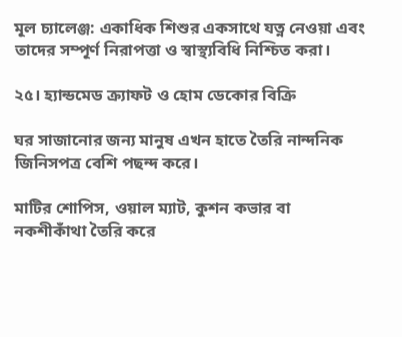মূল চ্যালেঞ্জ: একাধিক শিশুর একসাথে যত্ন নেওয়া এবং তাদের সম্পূর্ণ নিরাপত্তা ও স্বাস্থ্যবিধি নিশ্চিত করা।

২৫। হ্যান্ডমেড ক্র্যাফট ও হোম ডেকোর বিক্রি

ঘর সাজানোর জন্য মানুষ এখন হাতে তৈরি নান্দনিক জিনিসপত্র বেশি পছন্দ করে।

মাটির শোপিস, ওয়াল ম্যাট, কুশন কভার বা নকশীকাঁথা তৈরি করে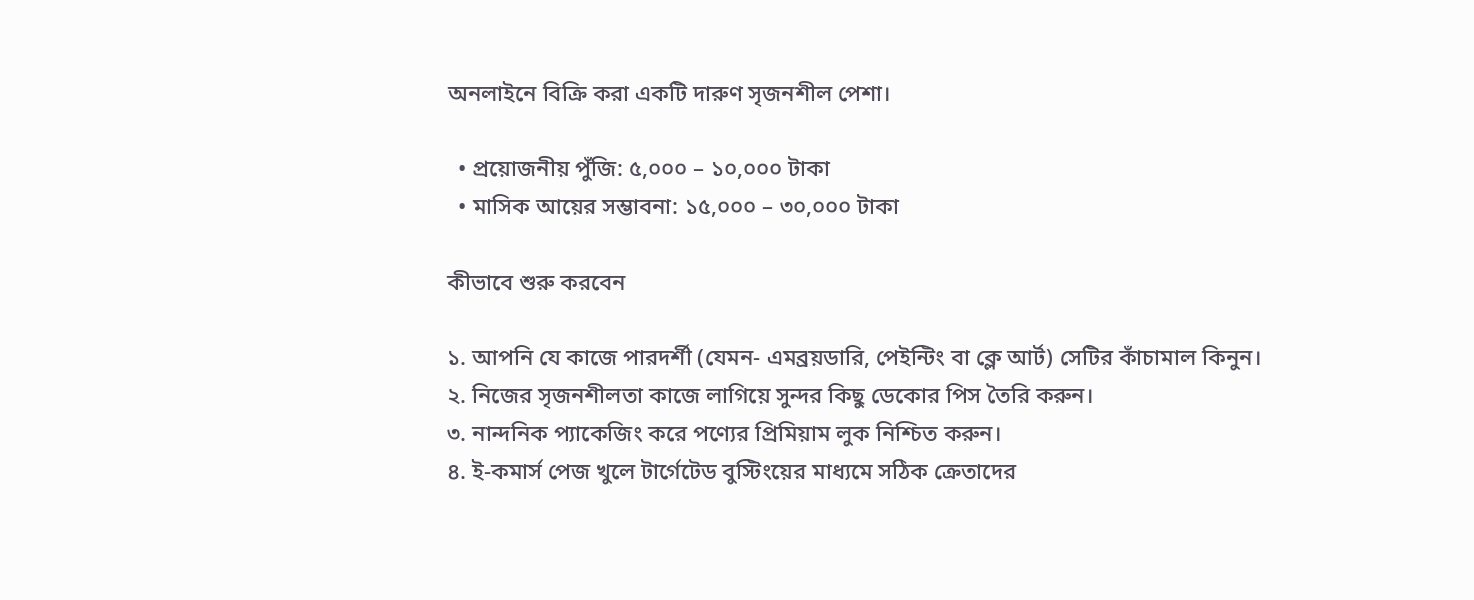অনলাইনে বিক্রি করা একটি দারুণ সৃজনশীল পেশা।

  • প্রয়োজনীয় পুঁজি: ৫,০০০ – ১০,০০০ টাকা
  • মাসিক আয়ের সম্ভাবনা: ১৫,০০০ – ৩০,০০০ টাকা

কীভাবে শুরু করবেন

১. আপনি যে কাজে পারদর্শী (যেমন- এমব্রয়ডারি, পেইন্টিং বা ক্লে আর্ট) সেটির কাঁচামাল কিনুন।
২. নিজের সৃজনশীলতা কাজে লাগিয়ে সুন্দর কিছু ডেকোর পিস তৈরি করুন।
৩. নান্দনিক প্যাকেজিং করে পণ্যের প্রিমিয়াম লুক নিশ্চিত করুন।
৪. ই-কমার্স পেজ খুলে টার্গেটেড বুস্টিংয়ের মাধ্যমে সঠিক ক্রেতাদের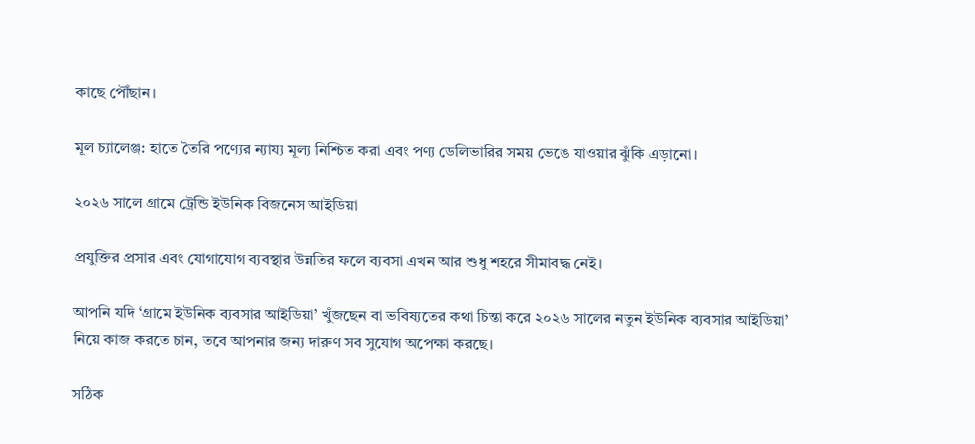কাছে পৌঁছান।

মূল চ্যালেঞ্জ: হাতে তৈরি পণ্যের ন্যায্য মূল্য নিশ্চিত করা এবং পণ্য ডেলিভারির সময় ভেঙে যাওয়ার ঝুঁকি এড়ানো।

২০২৬ সালে গ্রামে ট্রেন্ডি ইউনিক বিজনেস আইডিয়া

প্রযুক্তির প্রসার এবং যোগাযোগ ব্যবস্থার উন্নতির ফলে ব্যবসা এখন আর শুধু শহরে সীমাবদ্ধ নেই।

আপনি যদি ‘গ্রামে ইউনিক ব্যবসার আইডিয়া’ খুঁজছেন বা ভবিষ্যতের কথা চিন্তা করে ২০২৬ সালের নতুন ইউনিক ব্যবসার আইডিয়া’ নিয়ে কাজ করতে চান, তবে আপনার জন্য দারুণ সব সুযোগ অপেক্ষা করছে।

সঠিক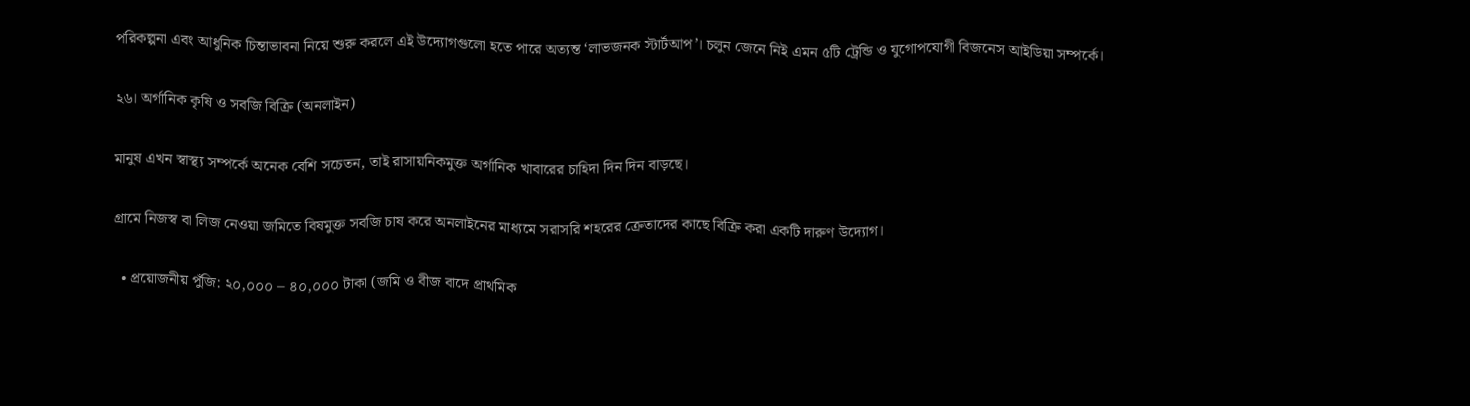পরিকল্পনা এবং আধুনিক চিন্তাভাবনা নিয়ে শুরু করলে এই উদ্যোগগুলো হতে পারে অত্যন্ত ‘লাভজনক স্টার্টআপ’। চলুন জেনে নিই এমন ৫টি ট্রেন্ডি ও যুগোপযোগী বিজনেস আইডিয়া সম্পর্কে।

২৬। অর্গানিক কৃষি ও সবজি বিক্রি (অনলাইন)

মানুষ এখন স্বাস্থ্য সম্পর্কে অনেক বেশি সচেতন, তাই রাসায়নিকমুক্ত অর্গানিক খাবারের চাহিদা দিন দিন বাড়ছে।

গ্রামে নিজস্ব বা লিজ নেওয়া জমিতে বিষমুক্ত সবজি চাষ করে অনলাইনের মাধ্যমে সরাসরি শহরের ক্রেতাদের কাছে বিক্রি করা একটি দারুণ উদ্যোগ।

  • প্রয়োজনীয় পুঁজি: ২০,০০০ – ৪০,০০০ টাকা (জমি ও বীজ বাদে প্রাথমিক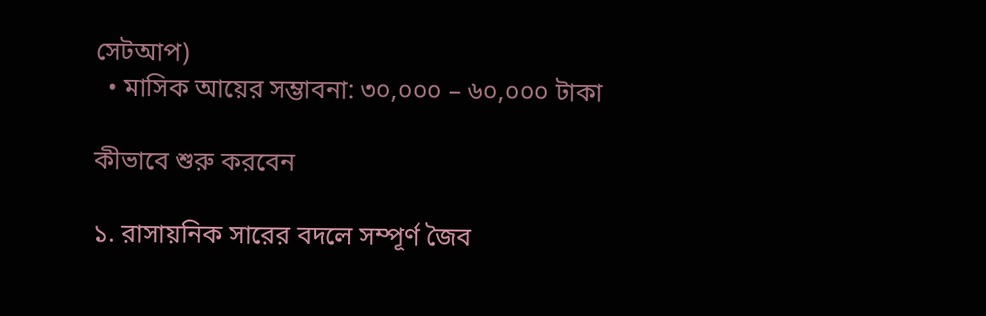সেটআপ)
  • মাসিক আয়ের সম্ভাবনা: ৩০,০০০ – ৬০,০০০ টাকা

কীভাবে শুরু করবেন

১. রাসায়নিক সারের বদলে সম্পূর্ণ জৈব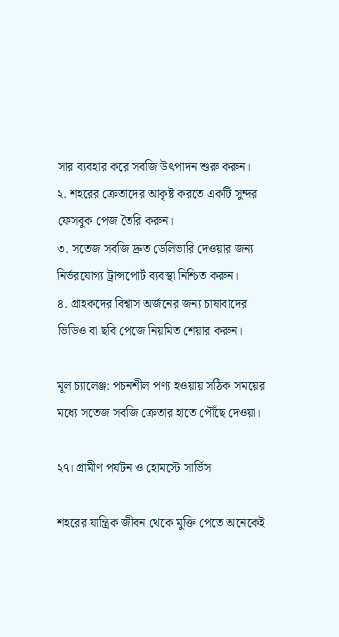সার ব্যবহার করে সবজি উৎপাদন শুরু করুন।
২. শহরের ক্রেতাদের আকৃষ্ট করতে একটি সুন্দর ফেসবুক পেজ তৈরি করুন।
৩. সতেজ সবজি দ্রুত ডেলিভারি দেওয়ার জন্য নির্ভরযোগ্য ট্রান্সপোর্ট ব্যবস্থা নিশ্চিত করুন।
৪. গ্রাহকদের বিশ্বাস অর্জনের জন্য চাষাবাদের ভিডিও বা ছবি পেজে নিয়মিত শেয়ার করুন।

মূল চ্যালেঞ্জ: পচনশীল পণ্য হওয়ায় সঠিক সময়ের মধ্যে সতেজ সবজি ক্রেতার হাতে পৌঁছে দেওয়া।

২৭। গ্রামীণ পর্যটন ও হোমস্টে সার্ভিস

শহরের যান্ত্রিক জীবন থেকে মুক্তি পেতে অনেকেই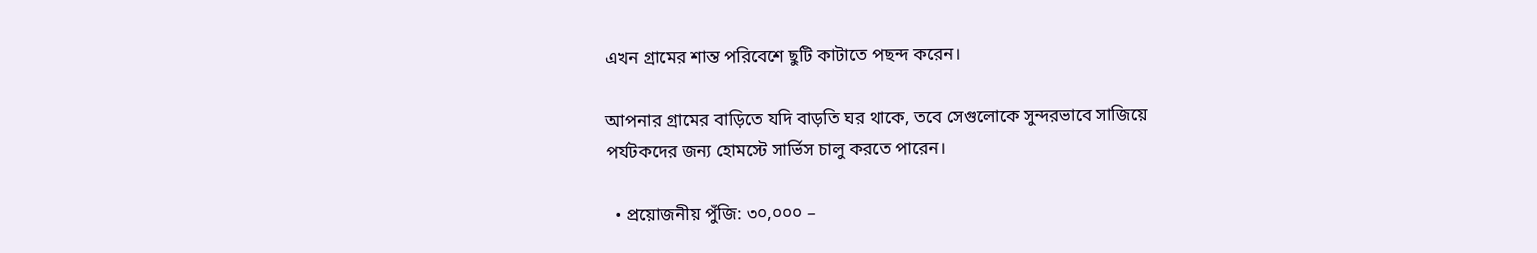এখন গ্রামের শান্ত পরিবেশে ছুটি কাটাতে পছন্দ করেন।

আপনার গ্রামের বাড়িতে যদি বাড়তি ঘর থাকে, তবে সেগুলোকে সুন্দরভাবে সাজিয়ে পর্যটকদের জন্য হোমস্টে সার্ভিস চালু করতে পারেন।

  • প্রয়োজনীয় পুঁজি: ৩০,০০০ –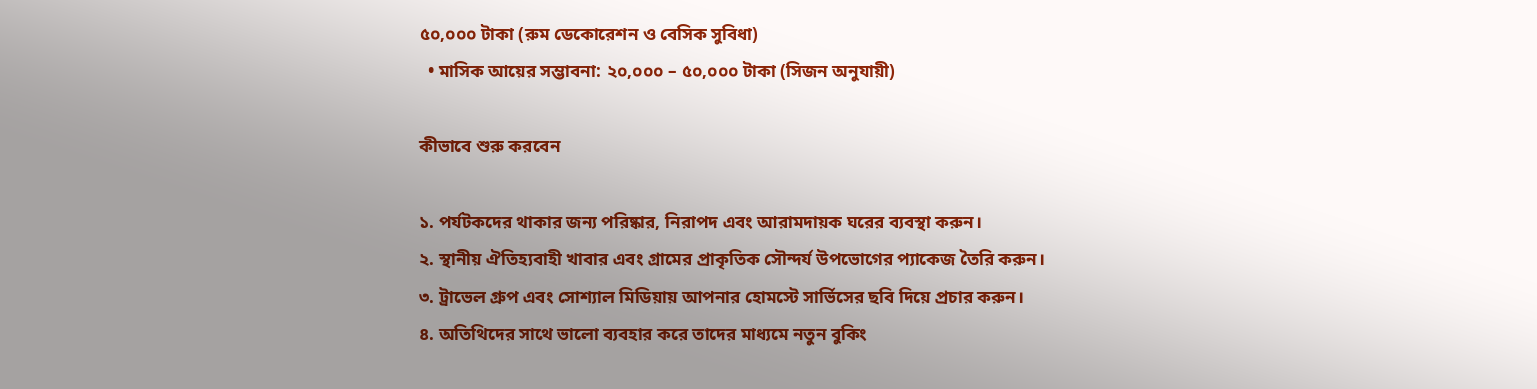৫০,০০০ টাকা (রুম ডেকোরেশন ও বেসিক সুবিধা)
  • মাসিক আয়ের সম্ভাবনা: ২০,০০০ – ৫০,০০০ টাকা (সিজন অনুযায়ী)

কীভাবে শুরু করবেন

১. পর্যটকদের থাকার জন্য পরিষ্কার, নিরাপদ এবং আরামদায়ক ঘরের ব্যবস্থা করুন।
২. স্থানীয় ঐতিহ্যবাহী খাবার এবং গ্রামের প্রাকৃতিক সৌন্দর্য উপভোগের প্যাকেজ তৈরি করুন।
৩. ট্রাভেল গ্রুপ এবং সোশ্যাল মিডিয়ায় আপনার হোমস্টে সার্ভিসের ছবি দিয়ে প্রচার করুন।
৪. অতিথিদের সাথে ভালো ব্যবহার করে তাদের মাধ্যমে নতুন বুকিং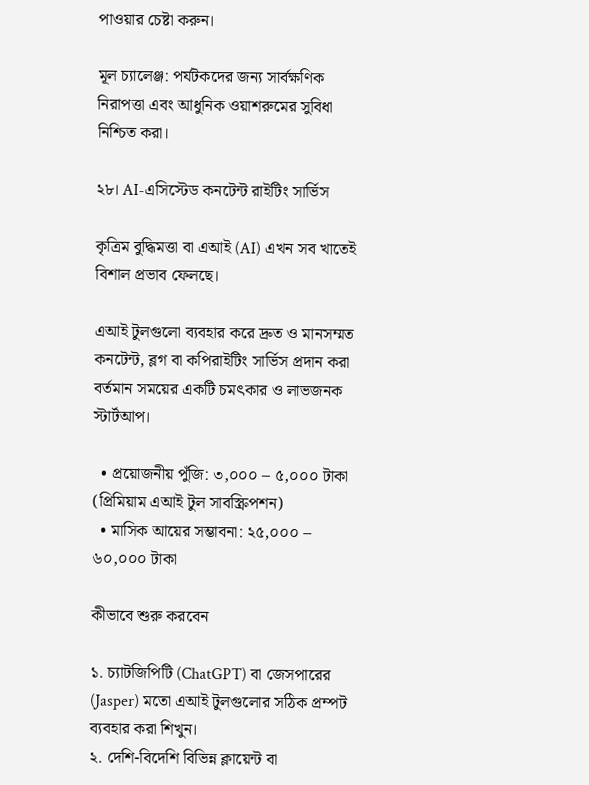পাওয়ার চেষ্টা করুন।

মূল চ্যালেঞ্জ: পর্যটকদের জন্য সার্বক্ষণিক নিরাপত্তা এবং আধুনিক ওয়াশরুমের সুবিধা নিশ্চিত করা।

২৮। AI-এসিস্টেড কনটেন্ট রাইটিং সার্ভিস

কৃত্রিম বুদ্ধিমত্তা বা এআই (AI) এখন সব খাতেই বিশাল প্রভাব ফেলছে।

এআই টুলগুলো ব্যবহার করে দ্রুত ও মানসম্মত কনটেন্ট, ব্লগ বা কপিরাইটিং সার্ভিস প্রদান করা বর্তমান সময়ের একটি চমৎকার ও লাভজনক স্টার্টআপ।

  • প্রয়োজনীয় পুঁজি: ৩,০০০ – ৫,০০০ টাকা (প্রিমিয়াম এআই টুল সাবস্ক্রিপশন)
  • মাসিক আয়ের সম্ভাবনা: ২৫,০০০ – ৬০,০০০ টাকা

কীভাবে শুরু করবেন

১. চ্যাটজিপিটি (ChatGPT) বা জেসপারের (Jasper) মতো এআই টুলগুলোর সঠিক প্রম্পট ব্যবহার করা শিখুন।
২. দেশি-বিদেশি বিভিন্ন ক্লায়েন্ট বা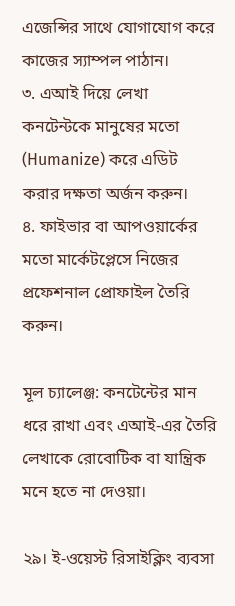এজেন্সির সাথে যোগাযোগ করে কাজের স্যাম্পল পাঠান।
৩. এআই দিয়ে লেখা কনটেন্টকে মানুষের মতো (Humanize) করে এডিট করার দক্ষতা অর্জন করুন।
৪. ফাইভার বা আপওয়ার্কের মতো মার্কেটপ্লেসে নিজের প্রফেশনাল প্রোফাইল তৈরি করুন।

মূল চ্যালেঞ্জ: কনটেন্টের মান ধরে রাখা এবং এআই-এর তৈরি লেখাকে রোবোটিক বা যান্ত্রিক মনে হতে না দেওয়া।

২৯। ই-ওয়েস্ট রিসাইক্লিং ব্যবসা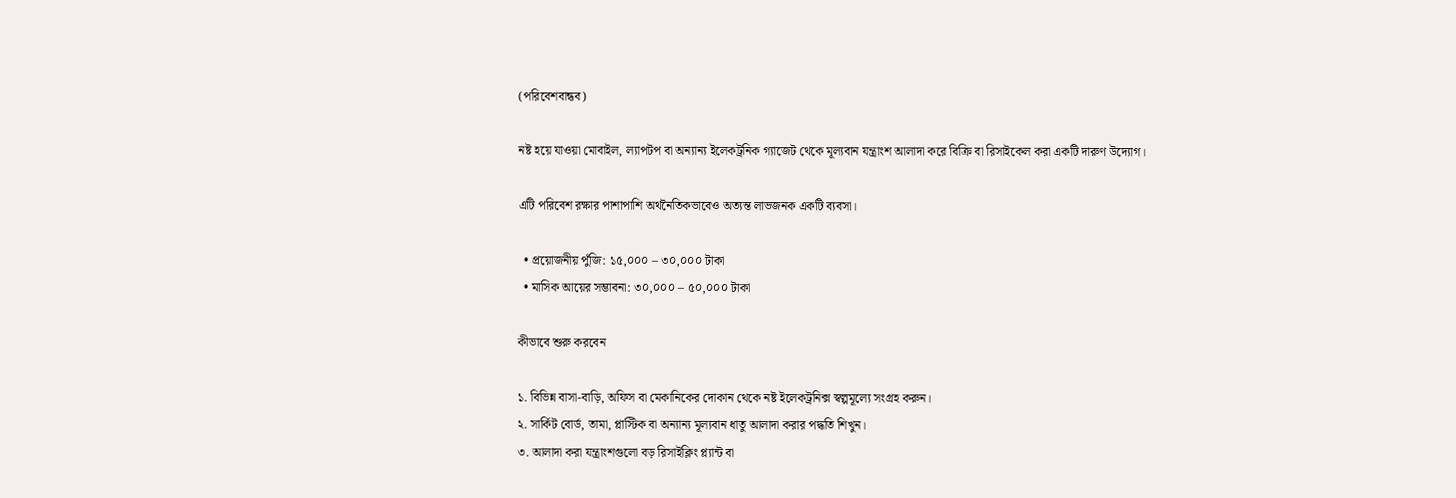(পরিবেশবান্ধব)

নষ্ট হয়ে যাওয়া মোবাইল, ল্যাপটপ বা অন্যান্য ইলেকট্রনিক গ্যাজেট থেকে মূল্যবান যন্ত্রাংশ আলাদা করে বিক্রি বা রিসাইকেল করা একটি দারুণ উদ্যোগ।

এটি পরিবেশ রক্ষার পাশাপাশি অর্থনৈতিকভাবেও অত্যন্ত লাভজনক একটি ব্যবসা।

  • প্রয়োজনীয় পুঁজি: ১৫,০০০ – ৩০,০০০ টাকা
  • মাসিক আয়ের সম্ভাবনা: ৩০,০০০ – ৫০,০০০ টাকা

কীভাবে শুরু করবেন

১. বিভিন্ন বাসা-বাড়ি, অফিস বা মেকানিকের দোকান থেকে নষ্ট ইলেকট্রনিক্স স্বল্পমূল্যে সংগ্রহ করুন।
২. সার্কিট বোর্ড, তামা, প্লাস্টিক বা অন্যান্য মূল্যবান ধাতু আলাদা করার পদ্ধতি শিখুন।
৩. আলাদা করা যন্ত্রাংশগুলো বড় রিসাইক্লিং প্ল্যান্ট বা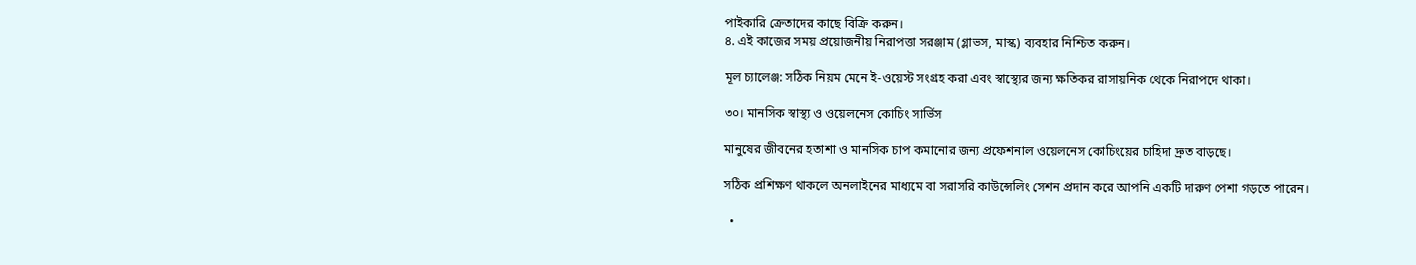পাইকারি ক্রেতাদের কাছে বিক্রি করুন।
৪. এই কাজের সময় প্রয়োজনীয় নিরাপত্তা সরঞ্জাম (গ্লাভস, মাস্ক) ব্যবহার নিশ্চিত করুন।

মূল চ্যালেঞ্জ: সঠিক নিয়ম মেনে ই-ওয়েস্ট সংগ্রহ করা এবং স্বাস্থ্যের জন্য ক্ষতিকর রাসায়নিক থেকে নিরাপদে থাকা।

৩০। মানসিক স্বাস্থ্য ও ওয়েলনেস কোচিং সার্ভিস

মানুষের জীবনের হতাশা ও মানসিক চাপ কমানোর জন্য প্রফেশনাল ওয়েলনেস কোচিংয়ের চাহিদা দ্রুত বাড়ছে।

সঠিক প্রশিক্ষণ থাকলে অনলাইনের মাধ্যমে বা সরাসরি কাউন্সেলিং সেশন প্রদান করে আপনি একটি দারুণ পেশা গড়তে পারেন।

  •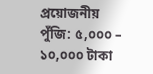প্রয়োজনীয় পুঁজি: ৫,০০০ – ১০,০০০ টাকা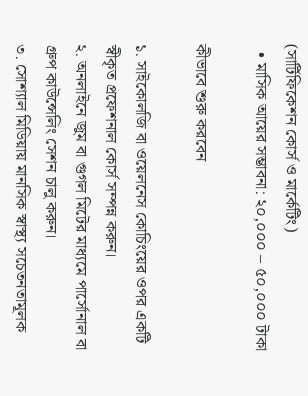(সার্টিফিকেশন কোর্স ও মার্কেটিং)
  • মাসিক আয়ের সম্ভাবনা: ২০,০০০ – ৫০,০০০ টাকা

কীভাবে শুরু করবেন

১. সাইকোলজি বা ওয়েলনেস কোচিংয়ের ওপর একটি স্বীকৃত প্রফেশনাল কোর্স সম্পন্ন করুন।
২. অনলাইনে জুম বা গুগল মিটের মাধ্যমে পার্সোনাল বা গ্রুপ কাউন্সেলিং সেশন চালু করুন।
৩. সোশ্যাল মিডিয়ায় মানসিক স্বাস্থ্য সচেতনতামূলক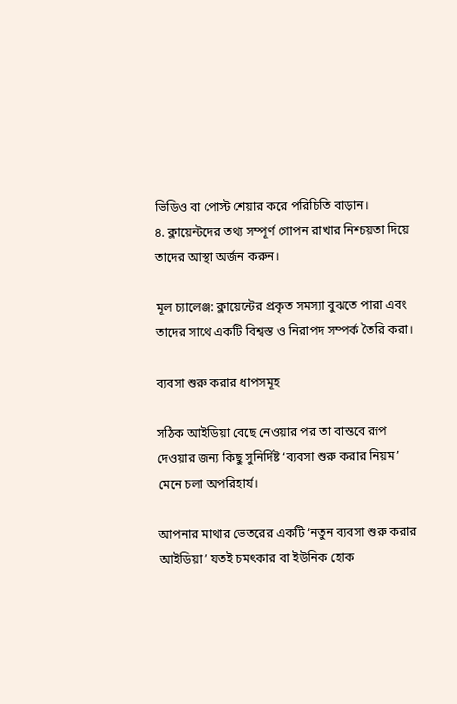ভিডিও বা পোস্ট শেয়ার করে পরিচিতি বাড়ান।
৪. ক্লায়েন্টদের তথ্য সম্পূর্ণ গোপন রাখার নিশ্চয়তা দিয়ে তাদের আস্থা অর্জন করুন।

মূল চ্যালেঞ্জ: ক্লায়েন্টের প্রকৃত সমস্যা বুঝতে পারা এবং তাদের সাথে একটি বিশ্বস্ত ও নিরাপদ সম্পর্ক তৈরি করা।

ব্যবসা শুরু করার ধাপসমূহ

সঠিক আইডিয়া বেছে নেওয়ার পর তা বাস্তবে রূপ দেওয়ার জন্য কিছু সুনির্দিষ্ট ‘ব্যবসা শুরু করার নিয়ম’ মেনে চলা অপরিহার্য।

আপনার মাথার ভেতরের একটি ‘নতুন ব্যবসা শুরু করার আইডিয়া’ যতই চমৎকার বা ইউনিক হোক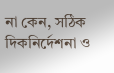না কেন, সঠিক দিকনির্দেশনা ও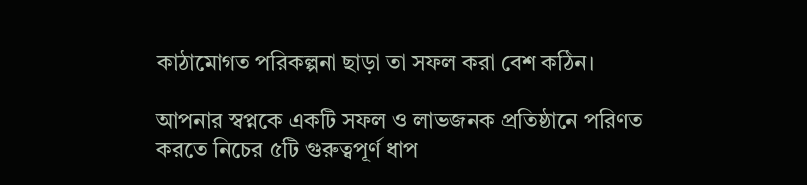কাঠামোগত পরিকল্পনা ছাড়া তা সফল করা বেশ কঠিন।

আপনার স্বপ্নকে একটি সফল ও লাভজনক প্রতিষ্ঠানে পরিণত করতে নিচের ৫টি গুরুত্বপূর্ণ ধাপ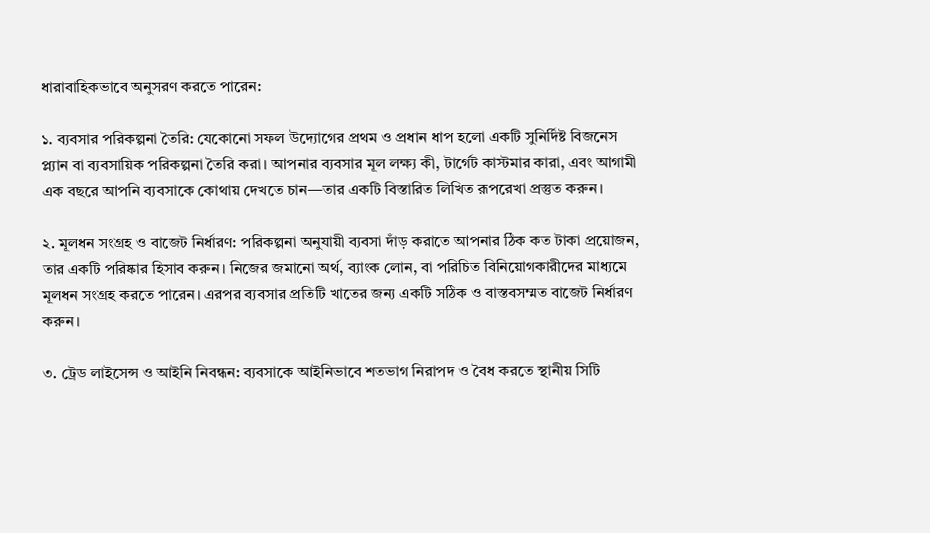ধারাবাহিকভাবে অনুসরণ করতে পারেন:

১. ব্যবসার পরিকল্পনা তৈরি: যেকোনো সফল উদ্যোগের প্রথম ও প্রধান ধাপ হলো একটি সুনির্দিষ্ট বিজনেস প্ল্যান বা ব্যবসায়িক পরিকল্পনা তৈরি করা। আপনার ব্যবসার মূল লক্ষ্য কী, টার্গেট কাস্টমার কারা, এবং আগামী এক বছরে আপনি ব্যবসাকে কোথায় দেখতে চান—তার একটি বিস্তারিত লিখিত রূপরেখা প্রস্তুত করুন।

২. মূলধন সংগ্রহ ও বাজেট নির্ধারণ: পরিকল্পনা অনুযায়ী ব্যবসা দাঁড় করাতে আপনার ঠিক কত টাকা প্রয়োজন, তার একটি পরিষ্কার হিসাব করুন। নিজের জমানো অর্থ, ব্যাংক লোন, বা পরিচিত বিনিয়োগকারীদের মাধ্যমে মূলধন সংগ্রহ করতে পারেন। এরপর ব্যবসার প্রতিটি খাতের জন্য একটি সঠিক ও বাস্তবসম্মত বাজেট নির্ধারণ করুন।

৩. ট্রেড লাইসেন্স ও আইনি নিবন্ধন: ব্যবসাকে আইনিভাবে শতভাগ নিরাপদ ও বৈধ করতে স্থানীয় সিটি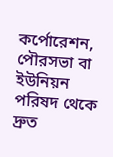কর্পোরেশন, পৌরসভা বা ইউনিয়ন পরিষদ থেকে দ্রুত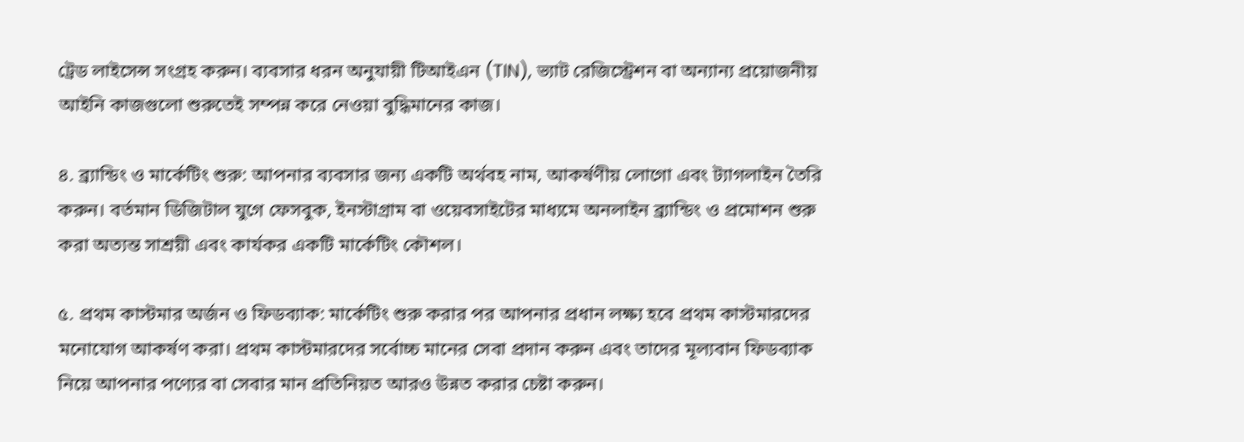ট্রেড লাইসেন্স সংগ্রহ করুন। ব্যবসার ধরন অনুযায়ী টিআইএন (TIN), ভ্যাট রেজিস্ট্রেশন বা অন্যান্য প্রয়োজনীয় আইনি কাজগুলো শুরুতেই সম্পন্ন করে নেওয়া বুদ্ধিমানের কাজ।

৪. ব্র্যান্ডিং ও মার্কেটিং শুরু: আপনার ব্যবসার জন্য একটি অর্থবহ নাম, আকর্ষণীয় লোগো এবং ট্যাগলাইন তৈরি করুন। বর্তমান ডিজিটাল যুগে ফেসবুক, ইনস্টাগ্রাম বা ওয়েবসাইটের মাধ্যমে অনলাইন ব্র্যান্ডিং ও প্রমোশন শুরু করা অত্যন্ত সাশ্রয়ী এবং কার্যকর একটি মার্কেটিং কৌশল।

৫. প্রথম কাস্টমার অর্জন ও ফিডব্যাক: মার্কেটিং শুরু করার পর আপনার প্রধান লক্ষ্য হবে প্রথম কাস্টমারদের মনোযোগ আকর্ষণ করা। প্রথম কাস্টমারদের সর্বোচ্চ মানের সেবা প্রদান করুন এবং তাদের মূল্যবান ফিডব্যাক নিয়ে আপনার পণ্যের বা সেবার মান প্রতিনিয়ত আরও উন্নত করার চেষ্টা করুন।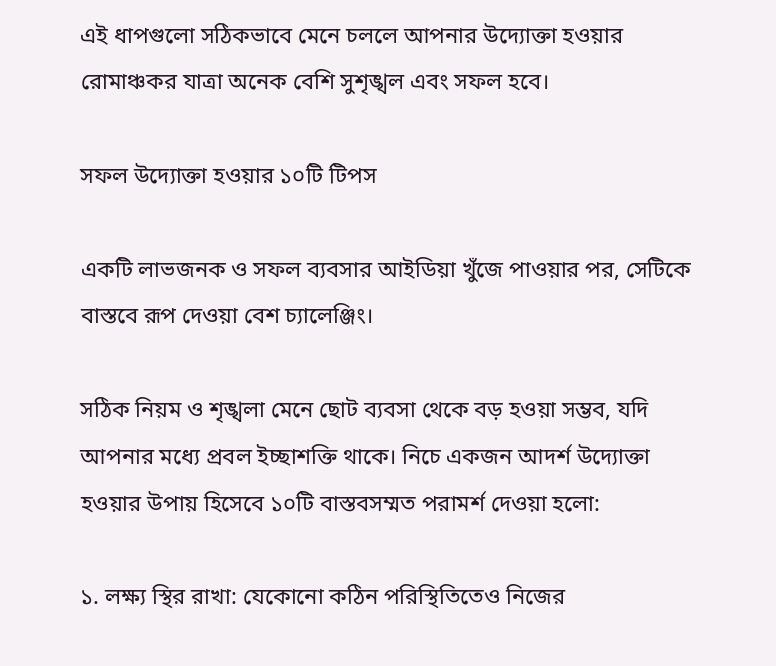এই ধাপগুলো সঠিকভাবে মেনে চললে আপনার উদ্যোক্তা হওয়ার রোমাঞ্চকর যাত্রা অনেক বেশি সুশৃঙ্খল এবং সফল হবে।

সফল উদ্যোক্তা হওয়ার ১০টি টিপস

একটি লাভজনক ও সফল ব্যবসার আইডিয়া খুঁজে পাওয়ার পর, সেটিকে বাস্তবে রূপ দেওয়া বেশ চ্যালেঞ্জিং।

সঠিক নিয়ম ও শৃঙ্খলা মেনে ছোট ব্যবসা থেকে বড় হওয়া সম্ভব, যদি আপনার মধ্যে প্রবল ইচ্ছাশক্তি থাকে। নিচে একজন আদর্শ উদ্যোক্তা হওয়ার উপায় হিসেবে ১০টি বাস্তবসম্মত পরামর্শ দেওয়া হলো:

১. লক্ষ্য স্থির রাখা: যেকোনো কঠিন পরিস্থিতিতেও নিজের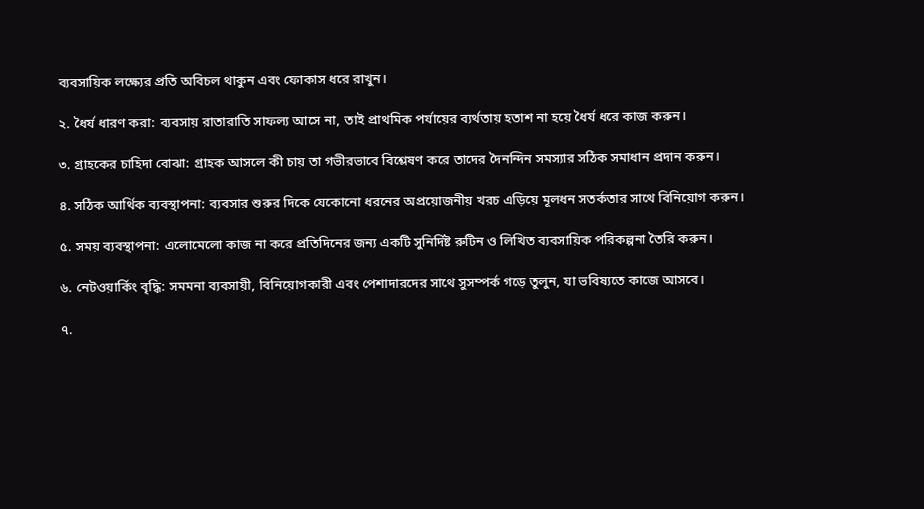ব্যবসায়িক লক্ষ্যের প্রতি অবিচল থাকুন এবং ফোকাস ধরে রাখুন।

২. ধৈর্য ধারণ করা: ব্যবসায় রাতারাতি সাফল্য আসে না, তাই প্রাথমিক পর্যায়ের ব্যর্থতায় হতাশ না হয়ে ধৈর্য ধরে কাজ করুন।

৩. গ্রাহকের চাহিদা বোঝা: গ্রাহক আসলে কী চায় তা গভীরভাবে বিশ্লেষণ করে তাদের দৈনন্দিন সমস্যার সঠিক সমাধান প্রদান করুন।

৪. সঠিক আর্থিক ব্যবস্থাপনা: ব্যবসার শুরুর দিকে যেকোনো ধরনের অপ্রয়োজনীয় খরচ এড়িয়ে মূলধন সতর্কতার সাথে বিনিয়োগ করুন।

৫. সময় ব্যবস্থাপনা: এলোমেলো কাজ না করে প্রতিদিনের জন্য একটি সুনির্দিষ্ট রুটিন ও লিখিত ব্যবসায়িক পরিকল্পনা তৈরি করুন।

৬. নেটওয়ার্কিং বৃদ্ধি: সমমনা ব্যবসায়ী, বিনিয়োগকারী এবং পেশাদারদের সাথে সুসম্পর্ক গড়ে তুলুন, যা ভবিষ্যতে কাজে আসবে।

৭.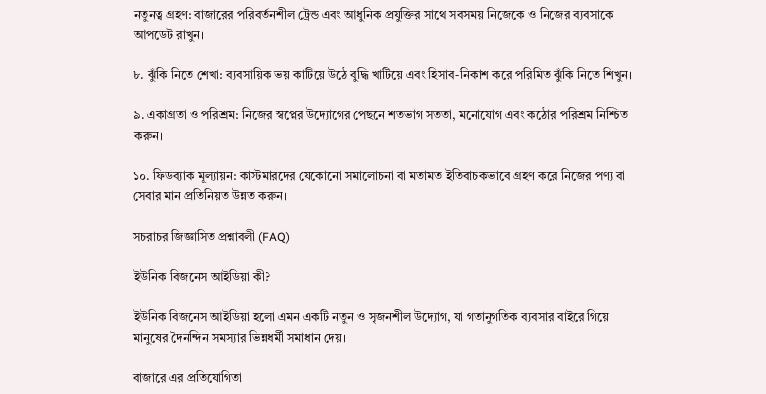নতুনত্ব গ্রহণ: বাজারের পরিবর্তনশীল ট্রেন্ড এবং আধুনিক প্রযুক্তির সাথে সবসময় নিজেকে ও নিজের ব্যবসাকে আপডেট রাখুন।

৮. ঝুঁকি নিতে শেখা: ব্যবসায়িক ভয় কাটিয়ে উঠে বুদ্ধি খাটিয়ে এবং হিসাব-নিকাশ করে পরিমিত ঝুঁকি নিতে শিখুন।

৯. একাগ্রতা ও পরিশ্রম: নিজের স্বপ্নের উদ্যোগের পেছনে শতভাগ সততা, মনোযোগ এবং কঠোর পরিশ্রম নিশ্চিত করুন।

১০. ফিডব্যাক মূল্যায়ন: কাস্টমারদের যেকোনো সমালোচনা বা মতামত ইতিবাচকভাবে গ্রহণ করে নিজের পণ্য বা সেবার মান প্রতিনিয়ত উন্নত করুন।

সচরাচর জিজ্ঞাসিত প্রশ্নাবলী (FAQ)

ইউনিক বিজনেস আইডিয়া কী?

ইউনিক বিজনেস আইডিয়া হলো এমন একটি নতুন ও সৃজনশীল উদ্যোগ, যা গতানুগতিক ব্যবসার বাইরে গিয়ে মানুষের দৈনন্দিন সমস্যার ভিন্নধর্মী সমাধান দেয়।

বাজারে এর প্রতিযোগিতা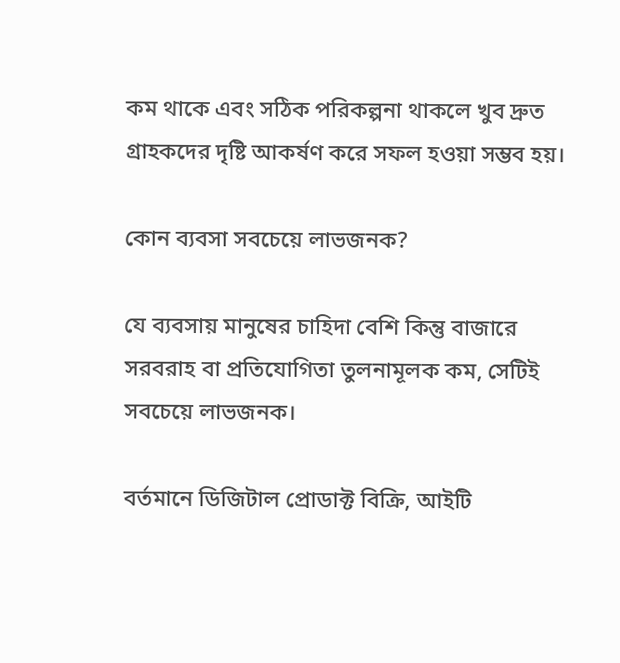কম থাকে এবং সঠিক পরিকল্পনা থাকলে খুব দ্রুত গ্রাহকদের দৃষ্টি আকর্ষণ করে সফল হওয়া সম্ভব হয়।

কোন ব্যবসা সবচেয়ে লাভজনক?

যে ব্যবসায় মানুষের চাহিদা বেশি কিন্তু বাজারে সরবরাহ বা প্রতিযোগিতা তুলনামূলক কম, সেটিই সবচেয়ে লাভজনক।

বর্তমানে ডিজিটাল প্রোডাক্ট বিক্রি, আইটি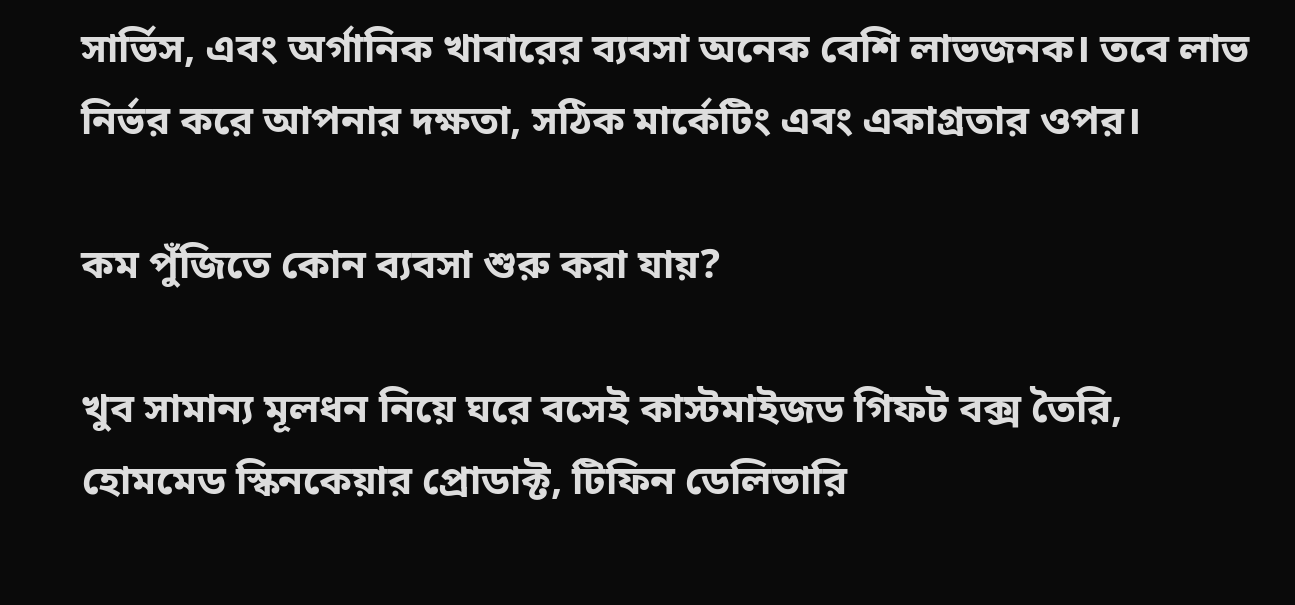সার্ভিস, এবং অর্গানিক খাবারের ব্যবসা অনেক বেশি লাভজনক। তবে লাভ নির্ভর করে আপনার দক্ষতা, সঠিক মার্কেটিং এবং একাগ্রতার ওপর।

কম পুঁজিতে কোন ব্যবসা শুরু করা যায়?

খুব সামান্য মূলধন নিয়ে ঘরে বসেই কাস্টমাইজড গিফট বক্স তৈরি, হোমমেড স্কিনকেয়ার প্রোডাক্ট, টিফিন ডেলিভারি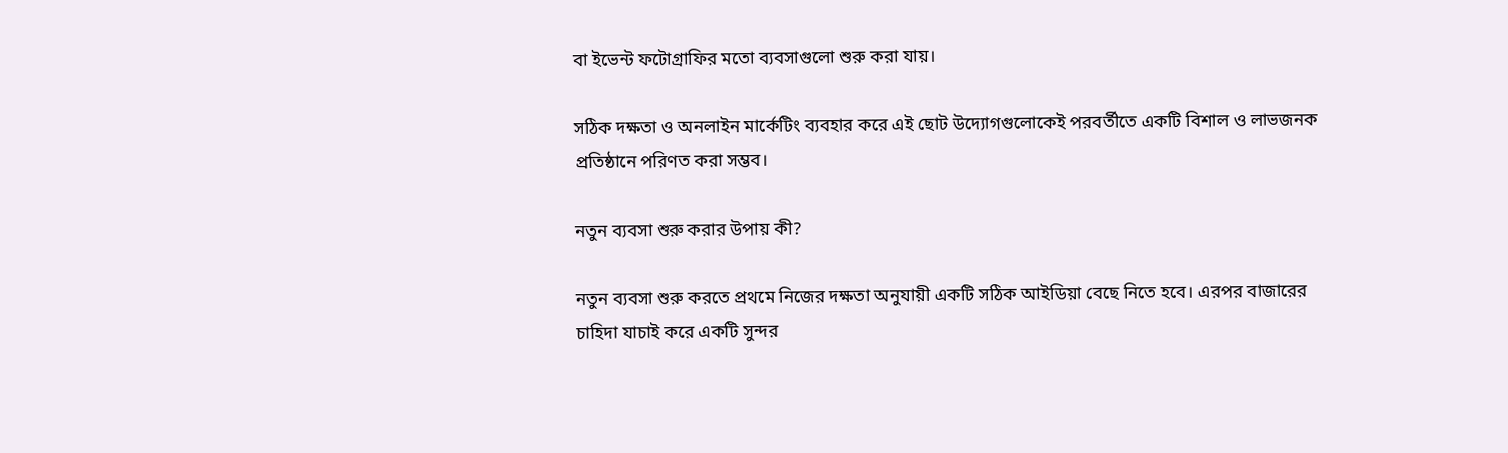বা ইভেন্ট ফটোগ্রাফির মতো ব্যবসাগুলো শুরু করা যায়।

সঠিক দক্ষতা ও অনলাইন মার্কেটিং ব্যবহার করে এই ছোট উদ্যোগগুলোকেই পরবর্তীতে একটি বিশাল ও লাভজনক প্রতিষ্ঠানে পরিণত করা সম্ভব।

নতুন ব্যবসা শুরু করার উপায় কী?

নতুন ব্যবসা শুরু করতে প্রথমে নিজের দক্ষতা অনুযায়ী একটি সঠিক আইডিয়া বেছে নিতে হবে। এরপর বাজারের চাহিদা যাচাই করে একটি সুন্দর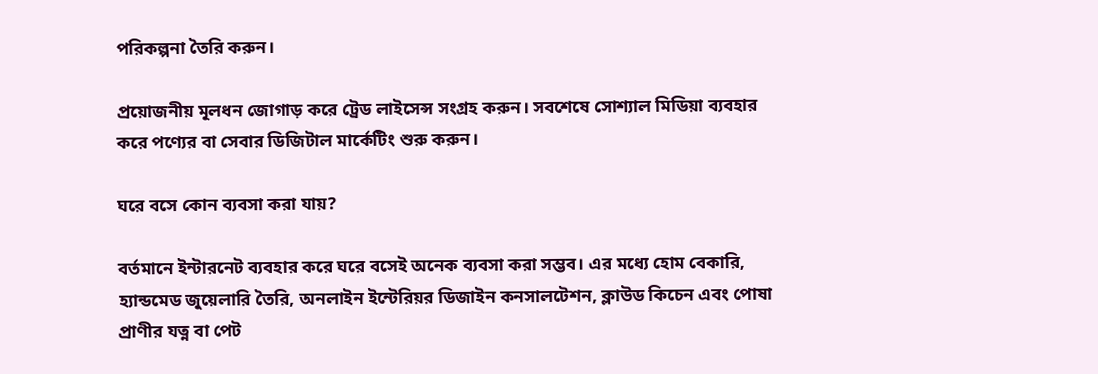পরিকল্পনা তৈরি করুন।

প্রয়োজনীয় মূলধন জোগাড় করে ট্রেড লাইসেন্স সংগ্রহ করুন। সবশেষে সোশ্যাল মিডিয়া ব্যবহার করে পণ্যের বা সেবার ডিজিটাল মার্কেটিং শুরু করুন।

ঘরে বসে কোন ব্যবসা করা যায়?

বর্তমানে ইন্টারনেট ব্যবহার করে ঘরে বসেই অনেক ব্যবসা করা সম্ভব। এর মধ্যে হোম বেকারি, হ্যান্ডমেড জুয়েলারি তৈরি, অনলাইন ইন্টেরিয়র ডিজাইন কনসালটেশন, ক্লাউড কিচেন এবং পোষা প্রাণীর যত্ন বা পেট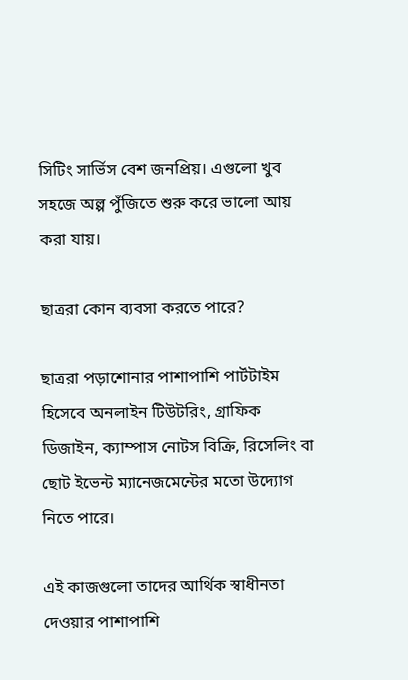সিটিং সার্ভিস বেশ জনপ্রিয়। এগুলো খুব সহজে অল্প পুঁজিতে শুরু করে ভালো আয় করা যায়।

ছাত্ররা কোন ব্যবসা করতে পারে?

ছাত্ররা পড়াশোনার পাশাপাশি পার্টটাইম হিসেবে অনলাইন টিউটরিং, গ্রাফিক ডিজাইন, ক্যাম্পাস নোটস বিক্রি, রিসেলিং বা ছোট ইভেন্ট ম্যানেজমেন্টের মতো উদ্যোগ নিতে পারে।

এই কাজগুলো তাদের আর্থিক স্বাধীনতা দেওয়ার পাশাপাশি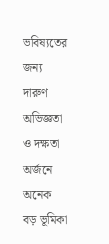ভবিষ্যতের জন্য দারুণ অভিজ্ঞতা ও দক্ষতা অর্জনে অনেক বড় ভূমিকা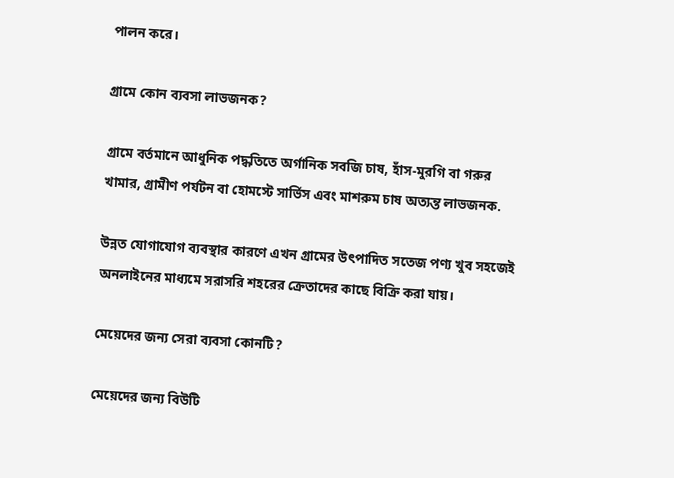পালন করে।

গ্রামে কোন ব্যবসা লাভজনক?

গ্রামে বর্তমানে আধুনিক পদ্ধতিতে অর্গানিক সবজি চাষ, হাঁস-মুরগি বা গরুর খামার, গ্রামীণ পর্যটন বা হোমস্টে সার্ভিস এবং মাশরুম চাষ অত্যন্ত লাভজনক.

উন্নত যোগাযোগ ব্যবস্থার কারণে এখন গ্রামের উৎপাদিত সতেজ পণ্য খুব সহজেই অনলাইনের মাধ্যমে সরাসরি শহরের ক্রেতাদের কাছে বিক্রি করা যায়।

মেয়েদের জন্য সেরা ব্যবসা কোনটি?

মেয়েদের জন্য বিউটি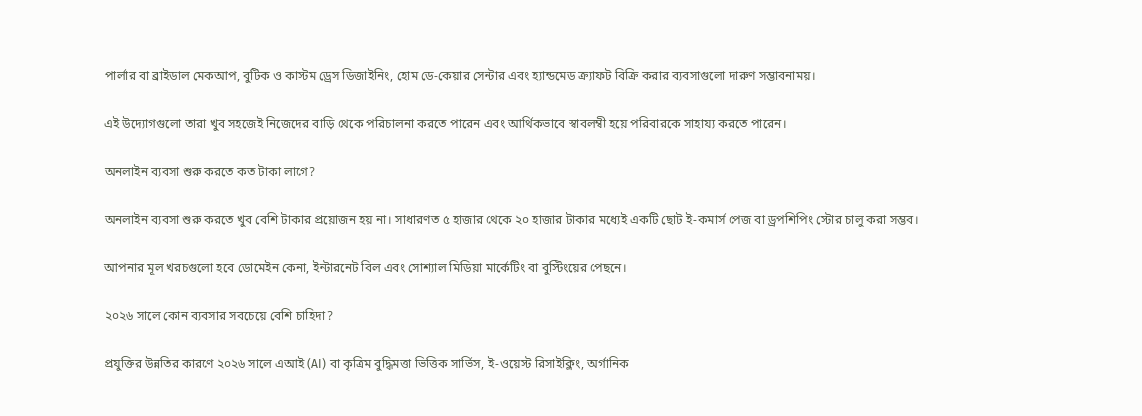পার্লার বা ব্রাইডাল মেকআপ, বুটিক ও কাস্টম ড্রেস ডিজাইনিং, হোম ডে-কেয়ার সেন্টার এবং হ্যান্ডমেড ক্র্যাফট বিক্রি করার ব্যবসাগুলো দারুণ সম্ভাবনাময়।

এই উদ্যোগগুলো তারা খুব সহজেই নিজেদের বাড়ি থেকে পরিচালনা করতে পারেন এবং আর্থিকভাবে স্বাবলম্বী হয়ে পরিবারকে সাহায্য করতে পারেন।

অনলাইন ব্যবসা শুরু করতে কত টাকা লাগে?

অনলাইন ব্যবসা শুরু করতে খুব বেশি টাকার প্রয়োজন হয় না। সাধারণত ৫ হাজার থেকে ২০ হাজার টাকার মধ্যেই একটি ছোট ই-কমার্স পেজ বা ড্রপশিপিং স্টোর চালু করা সম্ভব।

আপনার মূল খরচগুলো হবে ডোমেইন কেনা, ইন্টারনেট বিল এবং সোশ্যাল মিডিয়া মার্কেটিং বা বুস্টিংয়ের পেছনে।

২০২৬ সালে কোন ব্যবসার সবচেয়ে বেশি চাহিদা?

প্রযুক্তির উন্নতির কারণে ২০২৬ সালে এআই (AI) বা কৃত্রিম বুদ্ধিমত্তা ভিত্তিক সার্ভিস, ই-ওয়েস্ট রিসাইক্লিং, অর্গানিক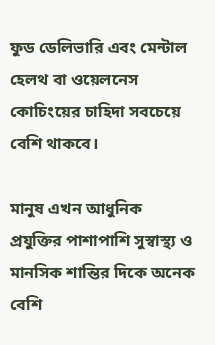ফুড ডেলিভারি এবং মেন্টাল হেলথ বা ওয়েলনেস কোচিংয়ের চাহিদা সবচেয়ে বেশি থাকবে।

মানুষ এখন আধুনিক প্রযুক্তির পাশাপাশি সুস্বাস্থ্য ও মানসিক শান্তির দিকে অনেক বেশি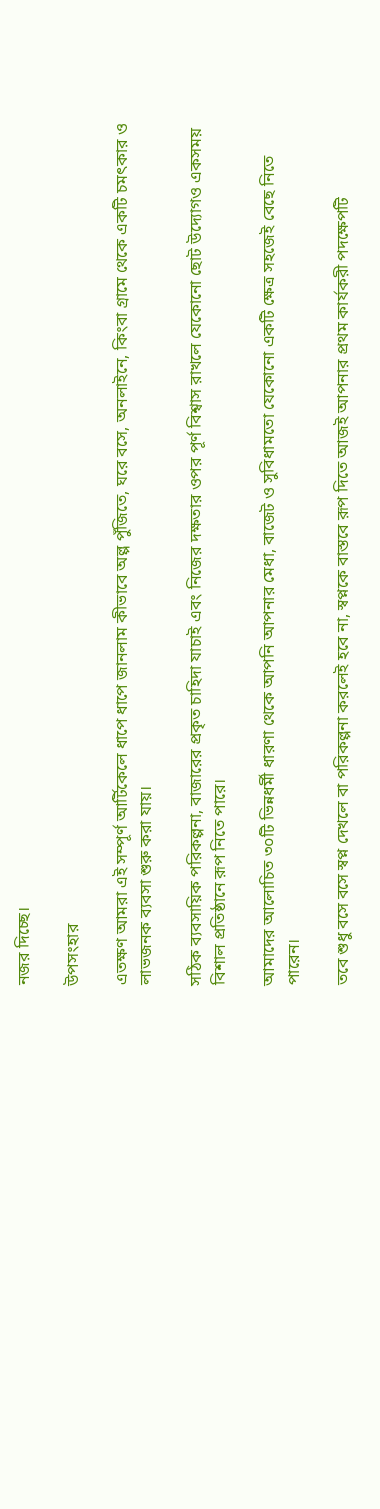নজর দিচ্ছে।

উপসংহার

এতক্ষণ আমরা এই সম্পূর্ণ আর্টিকেলে ধাপে ধাপে জানলাম কীভাবে অল্প পুঁজিতে, ঘরে বসে, অনলাইনে, কিংবা গ্রামে থেকে একটি চমৎকার ও লাভজনক ব্যবসা শুরু করা যায়।

সঠিক ব্যবসায়িক পরিকল্পনা, বাজারের প্রকৃত চাহিদা যাচাই এবং নিজের দক্ষতার ওপর পূর্ণ বিশ্বাস রাখলে যেকোনো ছোট উদ্যোগও একসময় বিশাল প্রতিষ্ঠানে রূপ নিতে পারে।

আমাদের আলোচিত ৩০টি ভিন্নধর্মী ধারণা থেকে আপনি আপনার মেধা, বাজেট ও সুবিধামতো যেকোনো একটি ক্ষেত্র সহজেই বেছে নিতে পারেন।

তবে শুধু বসে বসে স্বপ্ন দেখলে বা পরিকল্পনা করলেই হবে না, স্বপ্নকে বাস্তবে রূপ দিতে আজই আপনার প্রথম কার্যকরী পদক্ষেপটি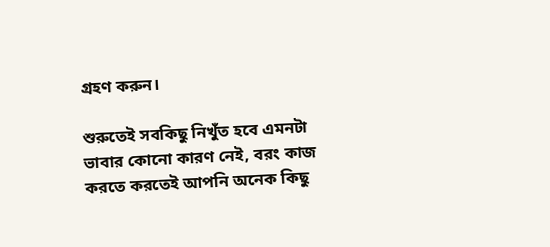গ্রহণ করুন।

শুরুতেই সবকিছু নিখুঁত হবে এমনটা ভাবার কোনো কারণ নেই, বরং কাজ করতে করতেই আপনি অনেক কিছু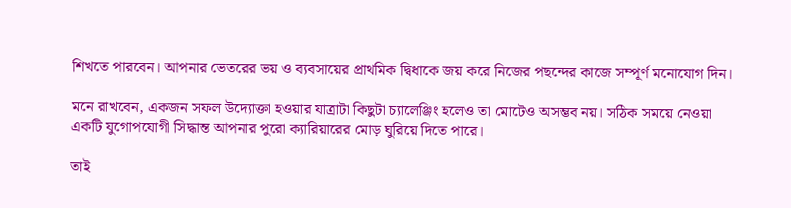শিখতে পারবেন। আপনার ভেতরের ভয় ও ব্যবসায়ের প্রাথমিক দ্বিধাকে জয় করে নিজের পছন্দের কাজে সম্পূর্ণ মনোযোগ দিন।

মনে রাখবেন, একজন সফল উদ্যোক্তা হওয়ার যাত্রাটা কিছুটা চ্যালেঞ্জিং হলেও তা মোটেও অসম্ভব নয়। সঠিক সময়ে নেওয়া একটি যুগোপযোগী সিদ্ধান্ত আপনার পুরো ক্যারিয়ারের মোড় ঘুরিয়ে দিতে পারে।

তাই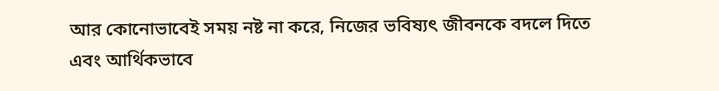আর কোনোভাবেই সময় নষ্ট না করে, নিজের ভবিষ্যৎ জীবনকে বদলে দিতে এবং আর্থিকভাবে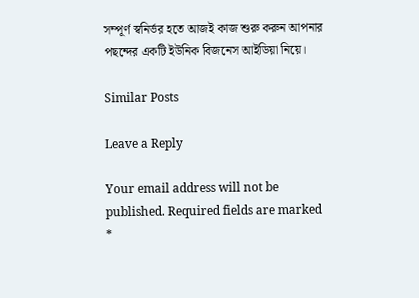সম্পূর্ণ স্বনির্ভর হতে আজই কাজ শুরু করুন আপনার পছন্দের একটি ইউনিক বিজনেস আইডিয়া নিয়ে।

Similar Posts

Leave a Reply

Your email address will not be published. Required fields are marked *